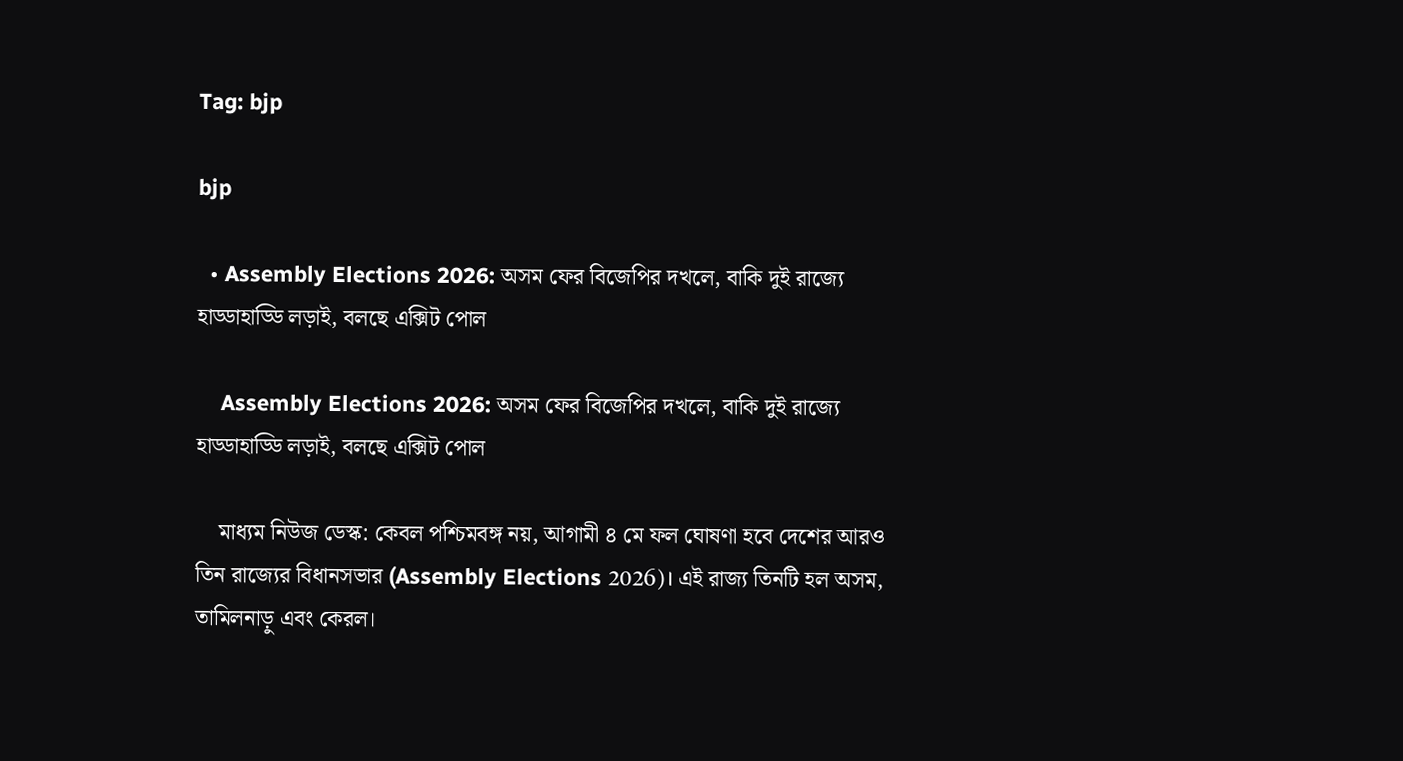Tag: bjp

bjp

  • Assembly Elections 2026: অসম ফের বিজেপির দখলে, বাকি দুই রাজ্যে হাড্ডাহাড্ডি লড়াই, বলছে এক্সিট পোল

    Assembly Elections 2026: অসম ফের বিজেপির দখলে, বাকি দুই রাজ্যে হাড্ডাহাড্ডি লড়াই, বলছে এক্সিট পোল

    মাধ্যম নিউজ ডেস্ক: কেবল পশ্চিমবঙ্গ নয়, আগামী ৪ মে ফল ঘোষণা হবে দেশের আরও তিন রাজ্যের বিধানসভার (Assembly Elections 2026)। এই রাজ্য তিনটি হল অসম, তামিলনাড়ু এবং কেরল।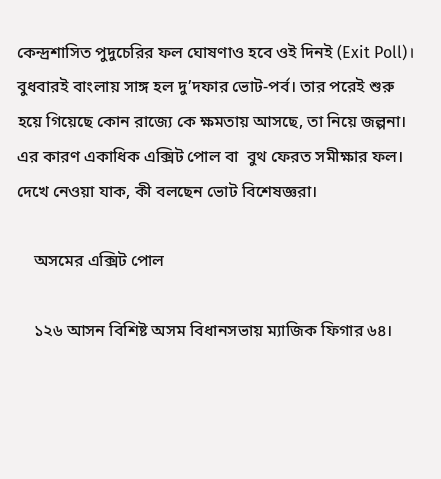কেন্দ্রশাসিত পুদুচেরির ফল ঘোষণাও হবে ওই দিনই (Exit Poll)। বুধবারই বাংলায় সাঙ্গ হল দু’দফার ভোট-পর্ব। তার পরেই শুরু হয়ে গিয়েছে কোন রাজ্যে কে ক্ষমতায় আসছে, তা নিয়ে জল্পনা। এর কারণ একাধিক এক্সিট পোল বা  বুথ ফেরত সমীক্ষার ফল। দেখে নেওয়া যাক, কী বলছেন ভোট বিশেষজ্ঞরা।

    অসমের এক্সিট পোল

    ১২৬ আসন বিশিষ্ট অসম বিধানসভায় ম্যাজিক ফিগার ৬৪।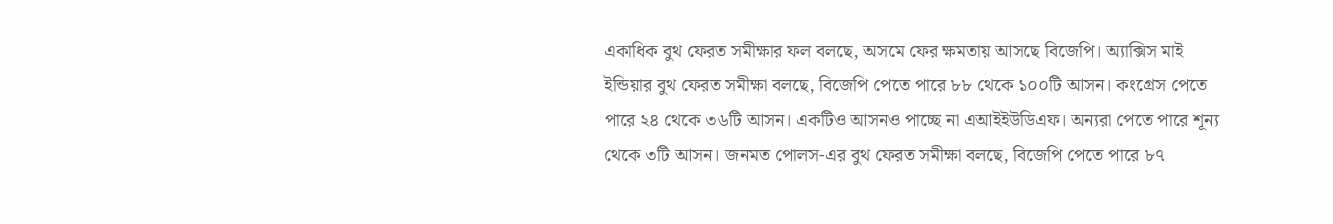একাধিক বুথ ফেরত সমীক্ষার ফল বলছে, অসমে ফের ক্ষমতায় আসছে বিজেপি। অ্যাক্সিস মাই ইন্ডিয়ার বুথ ফেরত সমীক্ষা বলছে, বিজেপি পেতে পারে ৮৮ থেকে ১০০টি আসন। কংগ্রেস পেতে পারে ২৪ থেকে ৩৬টি আসন। একটিও আসনও পাচ্ছে না এআইইউডিএফ। অন্যরা পেতে পারে শূন্য থেকে ৩টি আসন। জনমত পোলস-এর বুথ ফেরত সমীক্ষা বলছে, বিজেপি পেতে পারে ৮৭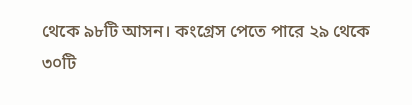থেকে ৯৮টি আসন। কংগ্রেস পেতে পারে ২৯ থেকে ৩০টি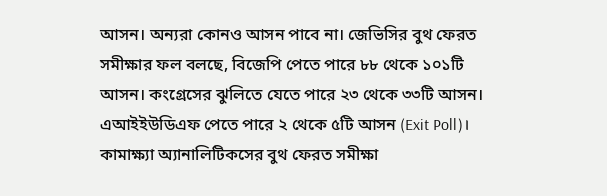আসন। অন্যরা কোনও আসন পাবে না। জেভিসির বুথ ফেরত সমীক্ষার ফল বলছে, বিজেপি পেতে পারে ৮৮ থেকে ১০১টি আসন। কংগ্রেসের ঝুলিতে যেতে পারে ২৩ থেকে ৩৩টি আসন। এআইইউডিএফ পেতে পারে ২ থেকে ৫টি আসন (Exit Poll)। কামাক্ষ্যা অ্যানালিটিকসের বুথ ফেরত সমীক্ষা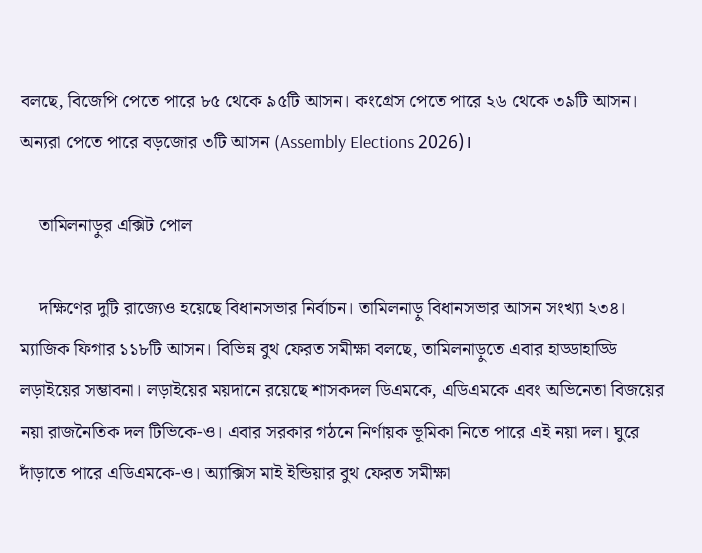বলছে, বিজেপি পেতে পারে ৮৫ থেকে ৯৫টি আসন। কংগ্রেস পেতে পারে ২৬ থেকে ৩৯টি আসন। অন্যরা পেতে পারে বড়জোর ৩টি আসন (Assembly Elections 2026)।

    তামিলনাড়ুর এক্সিট পোল

    দক্ষিণের দুটি রাজ্যেও হয়েছে বিধানসভার নির্বাচন। তামিলনাড়ু বিধানসভার আসন সংখ্যা ২৩৪। ম্যাজিক ফিগার ১১৮টি আসন। বিভিন্ন বুথ ফেরত সমীক্ষা বলছে, তামিলনাড়ুতে এবার হাড্ডাহাড্ডি লড়াইয়ের সম্ভাবনা। লড়াইয়ের ময়দানে রয়েছে শাসকদল ডিএমকে, এডিএমকে এবং অভিনেতা বিজয়ের নয়া রাজনৈতিক দল টিভিকে-ও। এবার সরকার গঠনে নির্ণায়ক ভূমিকা নিতে পারে এই নয়া দল। ঘুরে দাঁড়াতে পারে এডিএমকে-ও। অ্যাক্সিস মাই ইন্ডিয়ার বুথ ফেরত সমীক্ষা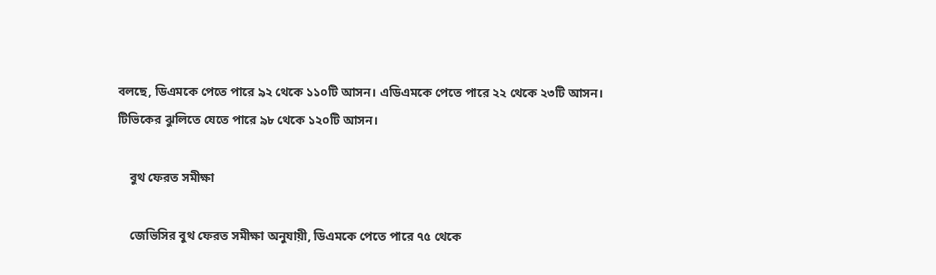বলছে, ডিএমকে পেতে পারে ৯২ থেকে ১১০টি আসন। এডিএমকে পেতে পারে ২২ থেকে ২৩টি আসন। টিভিকের ঝুলিতে যেতে পারে ৯৮ থেকে ১২০টি আসন।

    বুথ ফেরত সমীক্ষা

    জেভিসির বুথ ফেরত সমীক্ষা অনুযায়ী, ডিএমকে পেতে পারে ৭৫ থেকে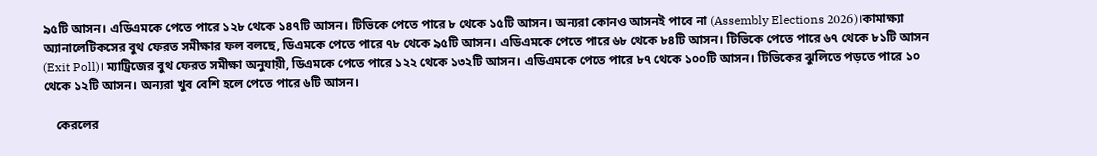৯৫টি আসন। এডিএমকে পেতে পারে ১২৮ থেকে ১৪৭টি আসন। টিভিকে পেতে পারে ৮ থেকে ১৫টি আসন। অন্যরা কোনও আসনই পাবে না (Assembly Elections 2026)।কামাক্ষ্যা অ্যানালেটিকসের বুথ ফেরত সমীক্ষার ফল বলছে, ডিএমকে পেতে পারে ৭৮ থেকে ৯৫টি আসন। এডিএমকে পেতে পারে ৬৮ থেকে ৮৪টি আসন। টিভিকে পেতে পারে ৬৭ থেকে ৮১টি আসন (Exit Poll)। ম্যাট্রিজের বুথ ফেরত সমীক্ষা অনুযায়ী, ডিএমকে পেতে পারে ১২২ থেকে ১৩২টি আসন। এডিএমকে পেতে পারে ৮৭ থেকে ১০০টি আসন। টিভিকের ঝুলিতে পড়তে পারে ১০ থেকে ১২টি আসন। অন্যরা খুব বেশি হলে পেতে পারে ৬টি আসন।

    কেরলের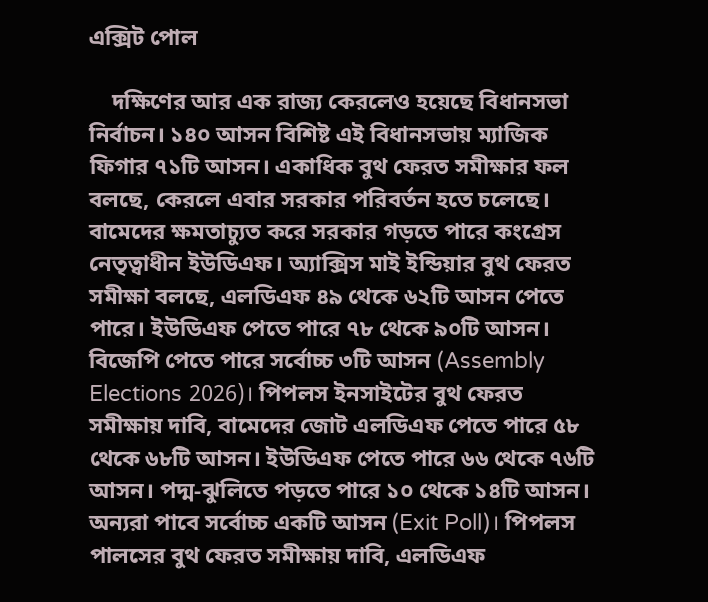এক্সিট পোল

    দক্ষিণের আর এক রাজ্য কেরলেও হয়েছে বিধানসভা নির্বাচন। ১৪০ আসন বিশিষ্ট এই বিধানসভায় ম্যাজিক ফিগার ৭১টি আসন। একাধিক বুথ ফেরত সমীক্ষার ফল বলছে, কেরলে এবার সরকার পরিবর্তন হতে চলেছে। বামেদের ক্ষমতাচ্যুত করে সরকার গড়তে পারে কংগ্রেস নেতৃত্বাধীন ইউডিএফ। অ্যাক্সিস মাই ইন্ডিয়ার বুথ ফেরত সমীক্ষা বলছে, এলডিএফ ৪৯ থেকে ৬২টি আসন পেতে পারে। ইউডিএফ পেতে পারে ৭৮ থেকে ৯০টি আসন। বিজেপি পেতে পারে সর্বোচ্চ ৩টি আসন (Assembly Elections 2026)। পিপলস ইনসাইটের বুথ ফেরত সমীক্ষায় দাবি, বামেদের জোট এলডিএফ পেতে পারে ৫৮ থেকে ৬৮টি আসন। ইউডিএফ পেতে পারে ৬৬ থেকে ৭৬টি আসন। পদ্ম-ঝুলিতে পড়তে পারে ১০ থেকে ১৪টি আসন। অন্যরা পাবে সর্বোচ্চ একটি আসন (Exit Poll)। পিপলস পালসের বুথ ফেরত সমীক্ষায় দাবি, এলডিএফ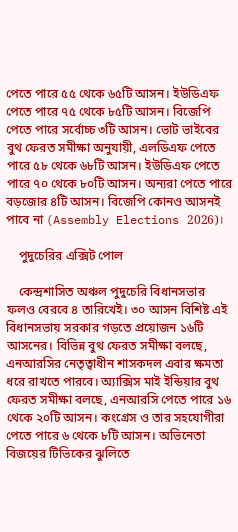পেতে পারে ৫৫ থেকে ৬৫টি আসন। ইউডিএফ পেতে পারে ৭৫ থেকে ৮৫টি আসন। বিজেপি পেতে পারে সর্বোচ্চ ৩টি আসন। ভোট ভাইবের বুথ ফেরত সমীক্ষা অনুযায়ী, এলডিএফ পেতে পারে ৫৮ থেকে ৬৮টি আসন। ইউডিএফ পেতে পারে ৭০ থেকে ৮০টি আসন। অন্যরা পেতে পারে বড়জোর ৪টি আসন। বিজেপি কোনও আসনই পাবে না (Assembly Elections 2026)।

    পুদুচেরির এক্সিট পোল

    কেন্দ্রশাসিত অঞ্চল পুদুচেরি বিধানসভার ফলও বেরবে ৪ তারিখেই। ৩০ আসন বিশিষ্ট এই বিধানসভায় সরকার গড়তে প্রয়োজন ১৬টি আসনের। বিভিন্ন বুথ ফেরত সমীক্ষা বলছে, এনআরসির নেতৃত্বাধীন শাসকদল এবার ক্ষমতা ধরে রাখতে পারবে। অ্যাক্সিস মাই ইন্ডিয়ার বুথ ফেরত সমীক্ষা বলছে, এনআরসি পেতে পারে ১৬ থেকে ২০টি আসন। কংগ্রেস ও তার সহযোগীরা পেতে পারে ৬ থেকে ৮টি আসন। অভিনেতা বিজয়ের টিভিকের ঝুলিতে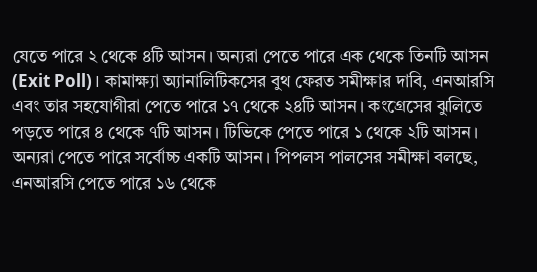যেতে পারে ২ থেকে ৪টি আসন। অন্যরা পেতে পারে এক থেকে তিনটি আসন (Exit Poll)। কামাক্ষ্যা অ্যানালিটিকসের বুথ ফেরত সমীক্ষার দাবি, এনআরসি এবং তার সহযোগীরা পেতে পারে ১৭ থেকে ২৪টি আসন। কংগ্রেসের ঝুলিতে পড়তে পারে ৪ থেকে ৭টি আসন। টিভিকে পেতে পারে ১ থেকে ২টি আসন। অন্যরা পেতে পারে সর্বোচ্চ একটি আসন। পিপলস পালসের সমীক্ষা বলছে, এনআরসি পেতে পারে ১৬ থেকে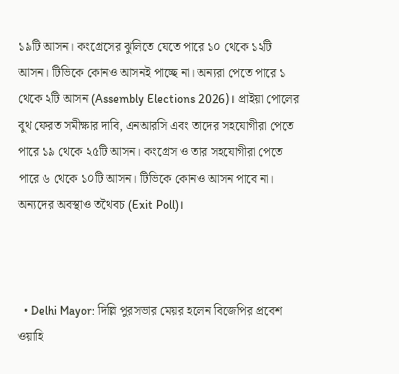১৯টি আসন। কংগ্রেসের ঝুলিতে যেতে পারে ১০ থেকে ১২টি আসন। টিভিকে কোনও আসনই পাচ্ছে না। অন্যরা পেতে পারে ১ থেকে ২টি আসন (Assembly Elections 2026)। প্রাইয়া পোলের বুথ ফেরত সমীক্ষার দাবি, এনআরসি এবং তাদের সহযোগীরা পেতে পারে ১৯ থেকে ২৫টি আসন। কংগ্রেস ও তার সহযোগীরা পেতে পারে ৬ থেকে ১০টি আসন। টিভিকে কোনও আসন পাবে না। অন্যদের অবস্থাও তথৈবচ (Exit Poll)।



  • Delhi Mayor: দিল্লি পুরসভার মেয়র হলেন বিজেপির প্রবেশ ওয়াহি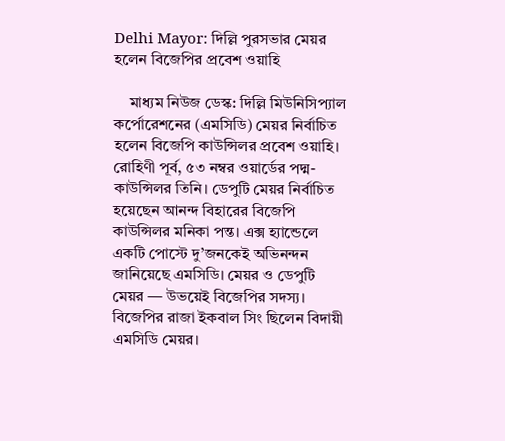Delhi Mayor: দিল্লি পুরসভার মেয়র হলেন বিজেপির প্রবেশ ওয়াহি

    মাধ্যম নিউজ ডেস্ক: দিল্লি মিউনিসিপ্যাল কর্পোরেশনের (এমসিডি) মেয়র নির্বাচিত হলেন বিজেপি কাউন্সিলর প্রবেশ ওয়াহি। রোহিণী পূর্ব, ৫৩ নম্বর ওয়ার্ডের পদ্ম-কাউন্সিলর তিনি। ডেপুটি মেয়র নির্বাচিত হয়েছেন আনন্দ বিহারের বিজেপি কাউন্সিলর মনিকা পন্ত। এক্স হ্যান্ডেলে একটি পোস্টে দু’জনকেই অভিনন্দন জানিয়েছে এমসিডি। মেয়র ও ডেপুটি মেয়র — উভয়েই বিজেপির সদস্য। বিজেপির রাজা ইকবাল সিং ছিলেন বিদায়ী এমসিডি মেয়র।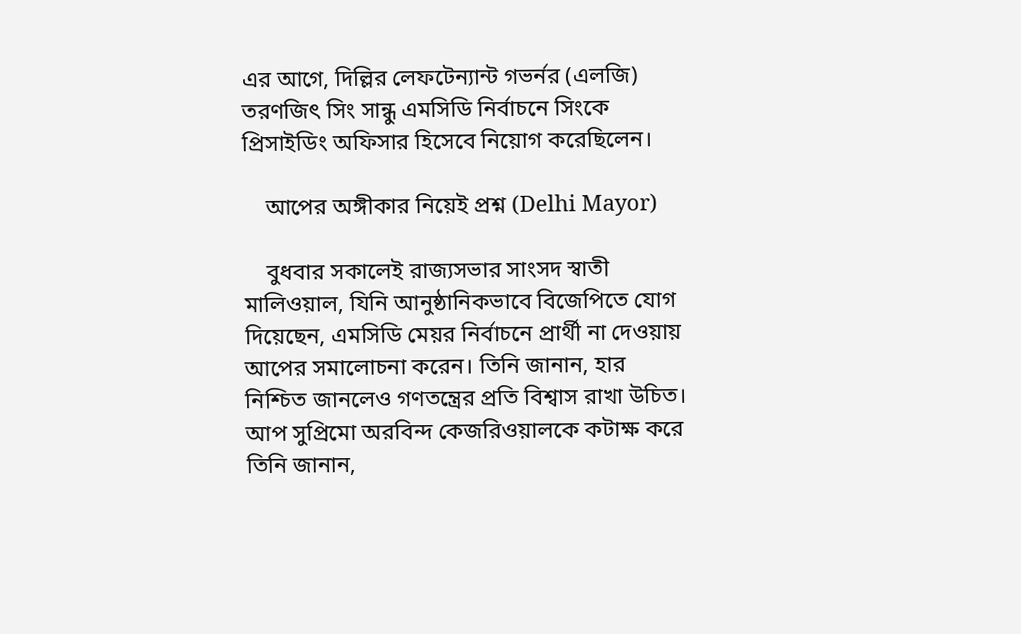এর আগে, দিল্লির লেফটেন্যান্ট গভর্নর (এলজি) তরণজিৎ সিং সান্ধু এমসিডি নির্বাচনে সিংকে প্রিসাইডিং অফিসার হিসেবে নিয়োগ করেছিলেন।

    আপের অঙ্গীকার নিয়েই প্রশ্ন (Delhi Mayor)

    বুধবার সকালেই রাজ্যসভার সাংসদ স্বাতী মালিওয়াল, যিনি আনুষ্ঠানিকভাবে বিজেপিতে যোগ দিয়েছেন, এমসিডি মেয়র নির্বাচনে প্রার্থী না দেওয়ায় আপের সমালোচনা করেন। তিনি জানান, হার নিশ্চিত জানলেও গণতন্ত্রের প্রতি বিশ্বাস রাখা উচিত। আপ সুপ্রিমো অরবিন্দ কেজরিওয়ালকে কটাক্ষ করে তিনি জানান,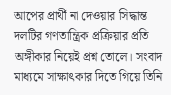আপের প্রার্থী না দেওয়ার সিদ্ধান্ত দলটির গণতান্ত্রিক প্রক্রিয়ার প্রতি অঙ্গীকার নিয়েই প্রশ্ন তোলে। সংবাদ মাধ্যমে সাক্ষাৎকার দিতে গিয়ে তিনি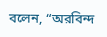বলেন, “অরবিন্দ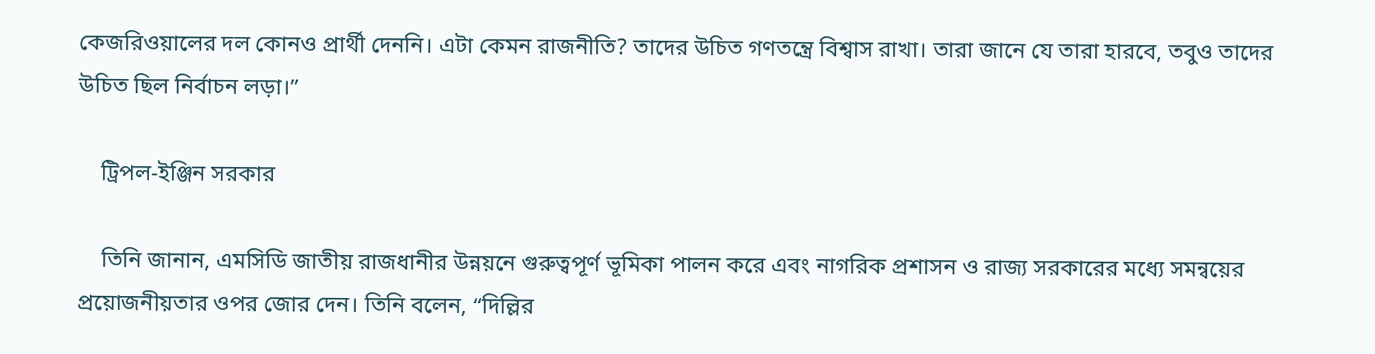কেজরিওয়ালের দল কোনও প্রার্থী দেননি। এটা কেমন রাজনীতি? তাদের উচিত গণতন্ত্রে বিশ্বাস রাখা। তারা জানে যে তারা হারবে, তবুও তাদের উচিত ছিল নির্বাচন লড়া।”

    ট্রিপল-ইঞ্জিন সরকার

    তিনি জানান, এমসিডি জাতীয় রাজধানীর উন্নয়নে গুরুত্বপূর্ণ ভূমিকা পালন করে এবং নাগরিক প্রশাসন ও রাজ্য সরকারের মধ্যে সমন্বয়ের প্রয়োজনীয়তার ওপর জোর দেন। তিনি বলেন, “দিল্লির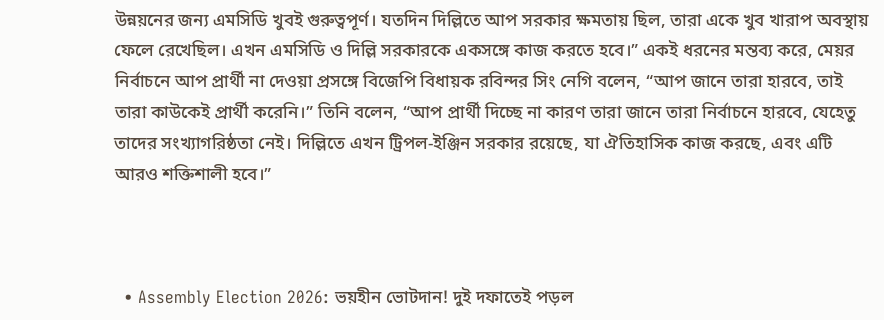উন্নয়নের জন্য এমসিডি খুবই গুরুত্বপূর্ণ। যতদিন দিল্লিতে আপ সরকার ক্ষমতায় ছিল, তারা একে খুব খারাপ অবস্থায় ফেলে রেখেছিল। এখন এমসিডি ও দিল্লি সরকারকে একসঙ্গে কাজ করতে হবে।” একই ধরনের মন্তব্য করে, মেয়র নির্বাচনে আপ প্রার্থী না দেওয়া প্রসঙ্গে বিজেপি বিধায়ক রবিন্দর সিং নেগি বলেন, “আপ জানে তারা হারবে, তাই তারা কাউকেই প্রার্থী করেনি।” তিনি বলেন, “আপ প্রার্থী দিচ্ছে না কারণ তারা জানে তারা নির্বাচনে হারবে, যেহেতু তাদের সংখ্যাগরিষ্ঠতা নেই। দিল্লিতে এখন ট্রিপল-ইঞ্জিন সরকার রয়েছে, যা ঐতিহাসিক কাজ করছে, এবং এটি আরও শক্তিশালী হবে।”



  • Assembly Election 2026: ভয়হীন ভোটদান! দুই দফাতেই পড়ল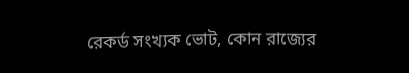রেকর্ড সংখ্যক ভোট, কোন রাজ্যের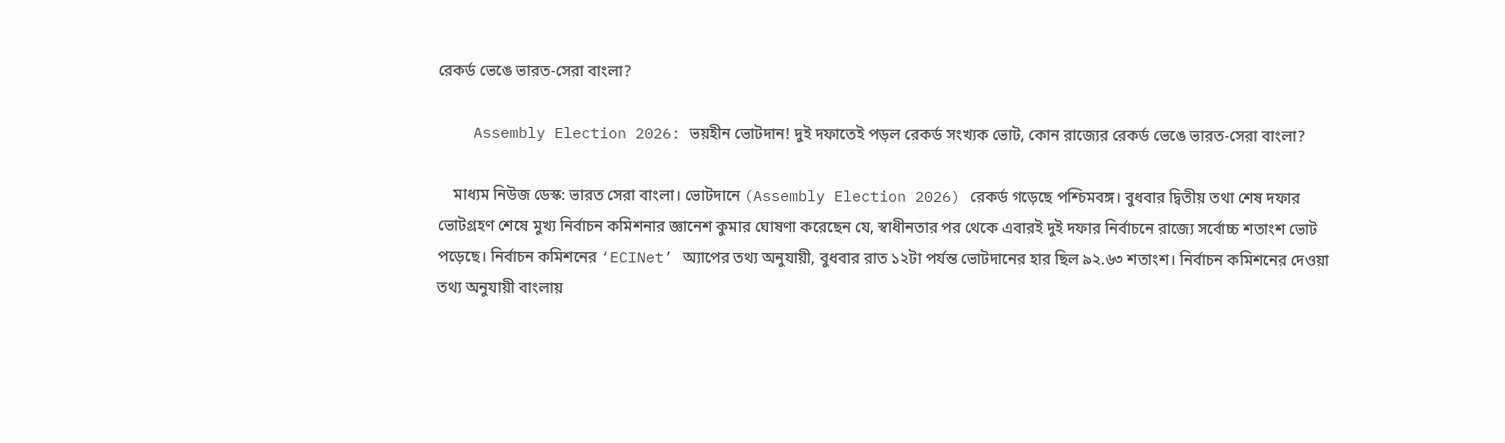রেকর্ড ভেঙে ভারত-সেরা বাংলা?

    Assembly Election 2026: ভয়হীন ভোটদান! দুই দফাতেই পড়ল রেকর্ড সংখ্যক ভোট, কোন রাজ্যের রেকর্ড ভেঙে ভারত-সেরা বাংলা?

    মাধ্যম নিউজ ডেস্ক: ভারত সেরা বাংলা। ভোটদানে (Assembly Election 2026) রেকর্ড গড়েছে পশ্চিমবঙ্গ। বুধবার দ্বিতীয় তথা শেষ দফার ভোটগ্রহণ শেষে মুখ্য নির্বাচন কমিশনার জ্ঞানেশ কুমার ঘোষণা করেছেন যে, স্বাধীনতার পর থেকে এবারই দুই দফার নির্বাচনে রাজ্যে সর্বোচ্চ শতাংশ ভোট পড়েছে। নির্বাচন কমিশনের ‘ECINet’ অ্যাপের তথ্য অনুযায়ী, বুধবার রাত ১২টা পর্যন্ত ভোটদানের হার ছিল ৯২.৬৩ শতাংশ। নির্বাচন কমিশনের দেওয়া তথ্য অনুযায়ী বাংলায়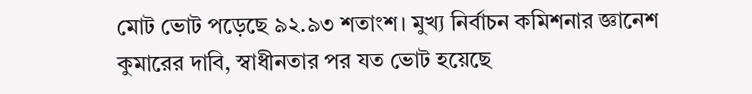মোট ভোট পড়েছে ৯২.৯৩ শতাংশ। মুখ্য নির্বাচন কমিশনার জ্ঞানেশ কুমারের দাবি, স্বাধীনতার পর যত ভোট হয়েছে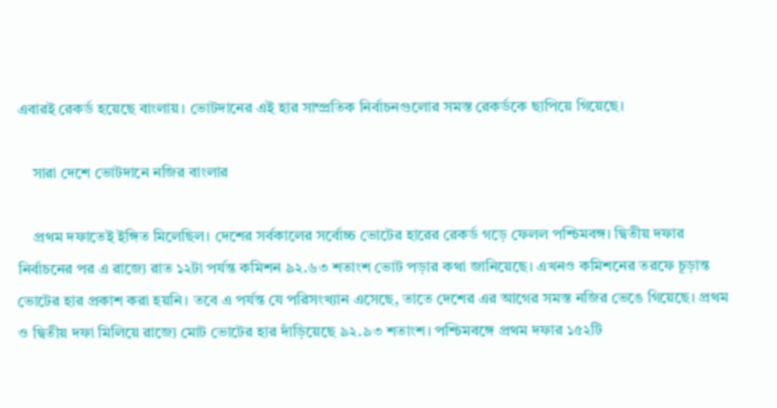এবারই রেকর্ড হয়েছে বাংলায়। ভোটদানের এই হার সাম্প্রতিক নির্বাচনগুলোর সমস্ত রেকর্ডকে ছাপিয়ে গিয়েছে।

    সারা দেশে ভোটদানে নজির বাংলার

    প্রথম দফাতেই ইঙ্গিত মিলেছিল। দেশের সর্বকালের সর্বোচ্চ ভোটের হারের রেকর্ড গড়ে ফেলল পশ্চিমবঙ্গ। দ্বিতীয় দফার নির্বাচনের পর এ রাজ্যে রাত ১২টা পর্যন্ত কমিশন ৯২.৬৩ শতাংশ ভোট পড়ার কথা জানিয়েছে। এখনও কমিশনের তরফে চূড়ান্ত ভোটের হার প্রকাশ করা হয়নি। তবে এ পর্যন্ত যে পরিসংখ্যান এসেছে, তাতে দেশের এর আগের সমস্ত নজির ভেঙে গিয়েছে। প্রথম ও দ্বিতীয় দফা মিলিয়ে রাজ্যে মোট ভোটের হার দাঁড়িয়েছে ৯২.৯৩ শতাংশ। পশ্চিমবঙ্গে প্রথম দফার ১৫২টি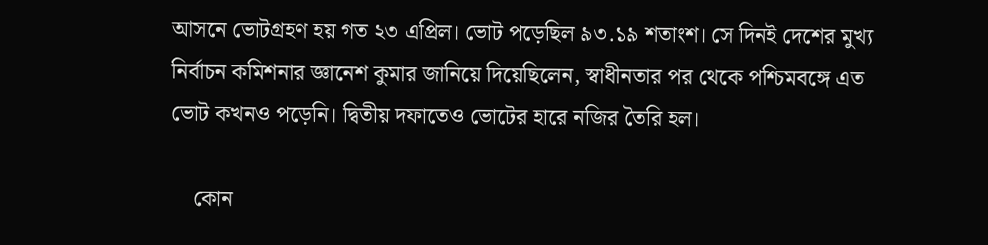আসনে ভোটগ্রহণ হয় গত ২৩ এপ্রিল। ভোট পড়েছিল ৯৩.১৯ শতাংশ। সে দিনই দেশের মুখ্য নির্বাচন কমিশনার জ্ঞানেশ কুমার জানিয়ে দিয়েছিলেন, স্বাধীনতার পর থেকে পশ্চিমবঙ্গে এত ভোট কখনও পড়েনি। দ্বিতীয় দফাতেও ভোটের হারে নজির তৈরি হল।

    কোন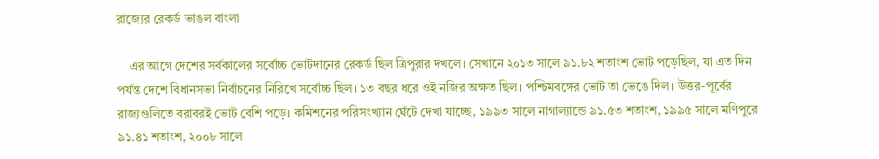রাজ্যের রেকর্ড ভাঙল বাংলা

    এর আগে দেশের সর্বকালের সর্বোচ্চ ভোটদানের রেকর্ড ছিল ত্রিপুরার দখলে। সেখানে ২০১৩ সালে‌ ৯১.৮২ শতাংশ ভোট পড়েছিল, যা এত দিন পর্যন্ত দেশে বিধানসভা নির্বাচনের নিরিখে সর্বোচ্চ ছিল। ১৩ বছর ধরে ওই নজির অক্ষত ছিল। পশ্চিমবঙ্গের ভোট তা ভেঙে দিল। উত্তর-পূর্বের রাজ্যগুলিতে বরাবরই ভোট বেশি পড়ে। কমিশনের পরিসংখ্যান ঘেঁটে দেখা যাচ্ছে, ১৯৯৩ সালে নাগাল্যান্ডে ৯১.৫৩ শতাংশ, ১৯৯৫ সালে মণিপুরে ৯১.৪১ শতাংশ, ২০০৮ সালে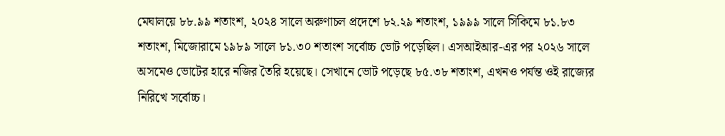মেঘালয়ে ৮৮.৯৯ শতাংশ, ২০২৪ সালে অরুণাচল প্রদেশে ৮২.২৯ শতাংশ, ১৯৯৯ সালে সিকিমে ৮১.৮৩ শতাংশ, মিজোরামে ১৯৮৯ সালে ৮১.৩০ শতাংশ সর্বোচ্চ ভোট পড়েছিল। এসআইআর-এর পর ২০২৬ সালে অসমেও ভোটের হারে নজির তৈরি হয়েছে। সেখানে ভোট পড়েছে ৮৫.৩৮ শতাংশ, এখনও পর্যন্ত ওই রাজ্যের নিরিখে সর্বোচ্চ।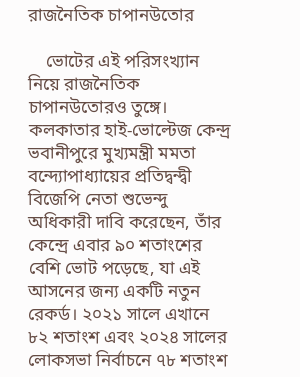রাজনৈতিক চাপানউতোর

    ভোটের এই পরিসংখ্যান নিয়ে রাজনৈতিক চাপানউতোরও তুঙ্গে। কলকাতার হাই-ভোল্টেজ কেন্দ্র ভবানীপুরে মুখ্যমন্ত্রী মমতা বন্দ্যোপাধ্যায়ের প্রতিদ্বন্দ্বী বিজেপি নেতা শুভেন্দু অধিকারী দাবি করেছেন, তাঁর কেন্দ্রে এবার ৯০ শতাংশের বেশি ভোট পড়েছে, যা এই আসনের জন্য একটি নতুন রেকর্ড। ২০২১ সালে এখানে ৮২ শতাংশ এবং ২০২৪ সালের লোকসভা নির্বাচনে ৭৮ শতাংশ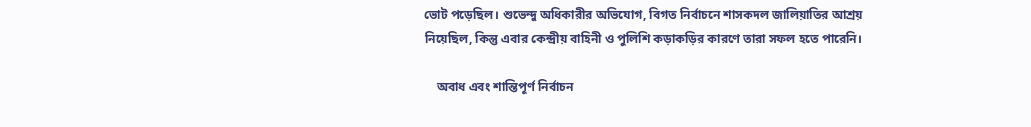ভোট পড়েছিল। শুভেন্দু অধিকারীর অভিযোগ, বিগত নির্বাচনে শাসকদল জালিয়াতির আশ্রয় নিয়েছিল, কিন্তু এবার কেন্দ্রীয় বাহিনী ও পুলিশি কড়াকড়ির কারণে তারা সফল হতে পারেনি।

    অবাধ এবং শান্তিপূর্ণ নির্বাচন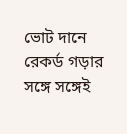ভোট দানে রেকর্ড গড়ার সঙ্গে সঙ্গেই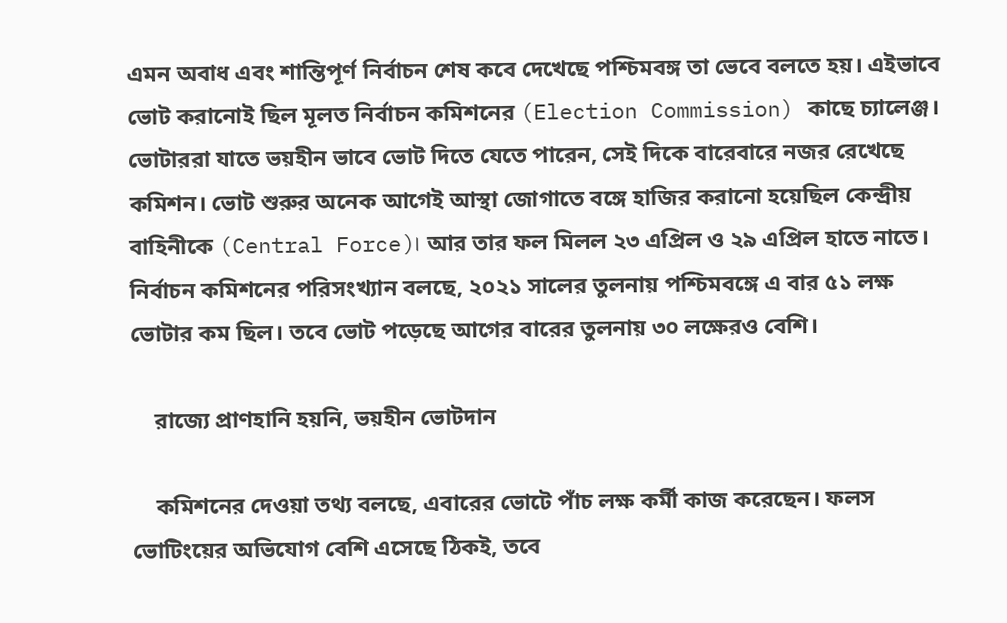এমন অবাধ এবং শান্তিপূর্ণ নির্বাচন শেষ কবে দেখেছে পশ্চিমবঙ্গ তা ভেবে বলতে হয়। এইভাবে ভোট করানোই ছিল মূলত নির্বাচন কমিশনের (Election Commission) কাছে চ্যালেঞ্জ। ভোটাররা যাতে ভয়হীন ভাবে ভোট দিতে যেতে পারেন, সেই দিকে বারেবারে নজর রেখেছে কমিশন। ভোট শুরুর অনেক আগেই আস্থা জোগাতে বঙ্গে হাজির করানো হয়েছিল কেন্দ্রীয় বাহিনীকে (Central Force)। আর তার ফল মিলল ২৩ এপ্রিল ও ২৯ এপ্রিল হাতে নাতে।  নির্বাচন কমিশনের পরিসংখ্যান বলছে, ২০২১ সালের তুলনায় পশ্চিমবঙ্গে এ বার ৫১ লক্ষ ভোটার কম ছিল। তবে ভোট পড়েছে আগের বারের তুলনায় ৩০ লক্ষেরও বেশি।

    রাজ্যে প্রাণহানি হয়নি, ভয়হীন ভোটদান

    কমিশনের দেওয়া তথ্য বলছে, এবারের ভোটে পাঁচ লক্ষ কর্মী কাজ করেছেন। ফলস ভোটিংয়ের অভিযোগ বেশি এসেছে ঠিকই, তবে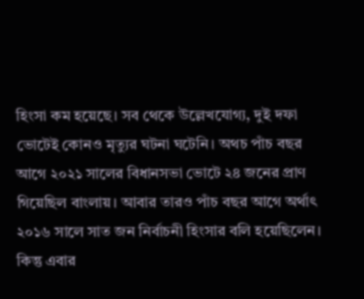হিংসা কম হয়েছে। সব থেকে উল্লেখযোগ্য, দুই দফা ভোটেই কোনও মৃত্যুর ঘটনা ঘটেনি। অথচ পাঁচ বছর আগে ২০২১ সালের বিধানসভা ভোটে ২৪ জনের প্রাণ গিয়েছিল বাংলায়। আবার তারও পাঁচ বছর আগে অর্থাৎ ২০১৬ সালে সাত জন নির্বাচনী হিংসার বলি হয়েছিলেন। কিন্তু এবার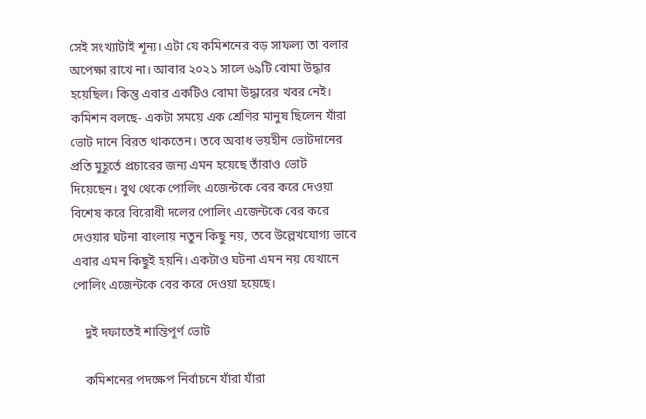সেই সংখ্যাটাই শূন্য। এটা যে কমিশনের বড় সাফল্য তা বলার অপেক্ষা রাখে না। আবার ২০২১ সালে ৬৯টি বোমা উদ্ধার হয়েছিল। কিন্তু এবার একটিও বোমা উদ্ধারের খবর নেই। কমিশন বলছে- একটা সময়ে এক শ্রেণির মানুষ ছিলেন যাঁরা ভোট দানে বিরত থাকতেন। তবে অবাধ ভয়হীন ভোটদানের প্রতি মুহূর্তে প্রচারের জন্য এমন হয়েছে তাঁরাও ভোট দিয়েছেন। বুথ থেকে পোলিং এজেন্টকে বের করে দেওয়া বিশেষ করে বিরোধী দলের পোলিং এজেন্টকে বের করে দেওয়ার ঘটনা বাংলায় নতুন কিছু নয়, তবে উল্লেখযোগ্য ভাবে এবার এমন কিছুই হয়নি। একটাও ঘটনা এমন নয় যেখানে পোলিং এজেন্টকে বের করে দেওয়া হয়েছে।

    দুই দফাতেই শান্তিপূর্ণ ভোট

    কমিশনের পদক্ষেপ নির্বাচনে যাঁরা যাঁরা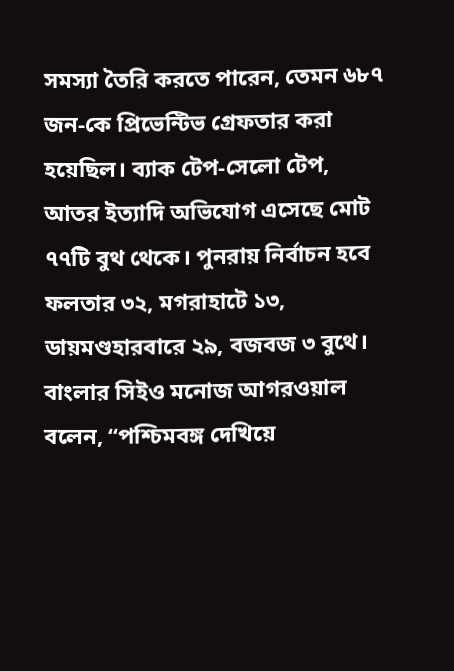সমস্যা তৈরি করতে পারেন, তেমন ৬৮৭ জন-কে প্রিভেন্টিভ গ্রেফতার করা হয়েছিল। ব্যাক টেপ-সেলো টেপ, আতর ইত্যাদি অভিযোগ এসেছে মোট ৭৭টি বুথ থেকে। পুনরায় নির্বাচন হবে ফলতার ৩২, মগরাহাটে ১৩, ডায়মণ্ডহারবারে ২৯, বজবজ ৩ বুথে। বাংলার সিইও মনোজ আগরওয়াল বলেন, “পশ্চিমবঙ্গ দেখিয়ে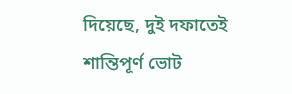দিয়েছে, দুই দফাতেই শান্তিপূর্ণ ভোট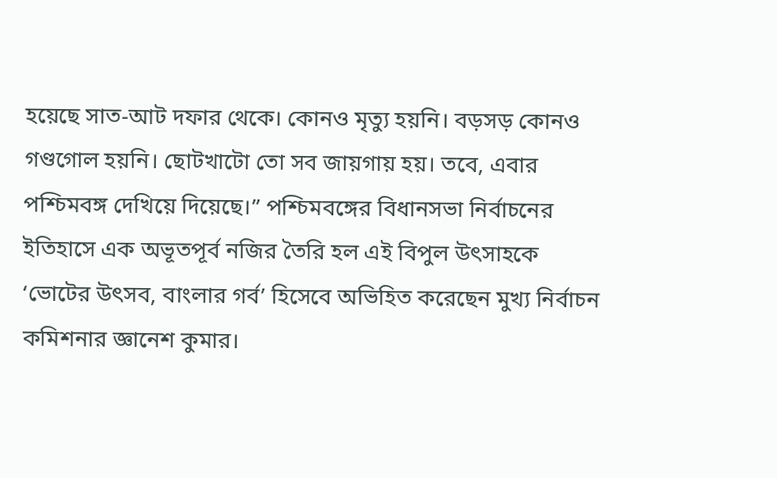হয়েছে সাত-আট দফার থেকে। কোনও মৃত্যু হয়নি। বড়সড় কোনও গণ্ডগোল হয়নি। ছোটখাটো তো সব জায়গায় হয়। তবে, এবার পশ্চিমবঙ্গ দেখিয়ে দিয়েছে।” পশ্চিমবঙ্গের বিধানসভা নির্বাচনের ইতিহাসে এক অভূতপূর্ব নজির তৈরি হল এই বিপুল উৎসাহকে ‘ভোটের উৎসব, বাংলার গর্ব’ হিসেবে অভিহিত করেছেন মুখ্য নির্বাচন কমিশনার জ্ঞানেশ কুমার।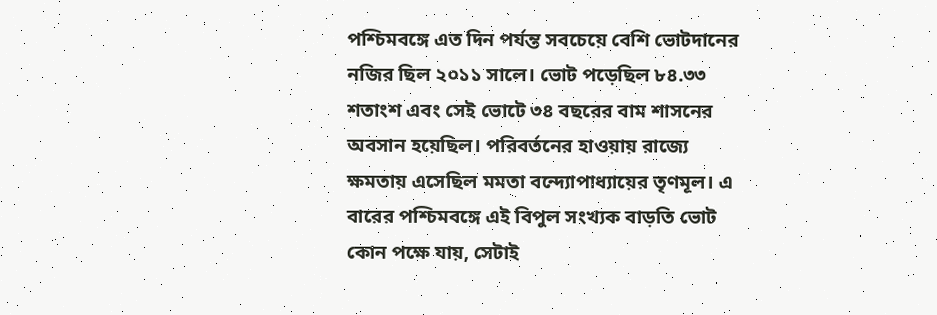পশ্চিমবঙ্গে এত দিন পর্যন্ত সবচেয়ে বেশি ভোটদানের নজির ছিল ২০১১ সালে। ভোট পড়েছিল ৮৪.৩৩ শতাংশ এবং সেই ভোটে ৩৪ বছরের বাম শাসনের অবসান হয়েছিল। পরিবর্তনের হাওয়ায় রাজ্যে ক্ষমতায় এসেছিল মমতা বন্দ্যোপাধ্যায়ের তৃণমূল। এ বারের পশ্চিমবঙ্গে এই বিপুল সংখ্যক বাড়তি ভোট কোন পক্ষে যায়, সেটাই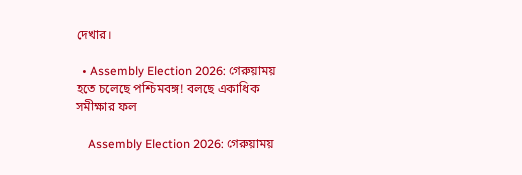দেখার।

  • Assembly Election 2026: গেরুয়াময় হতে চলেছে পশ্চিমবঙ্গ! বলছে একাধিক সমীক্ষার ফল

    Assembly Election 2026: গেরুয়াময়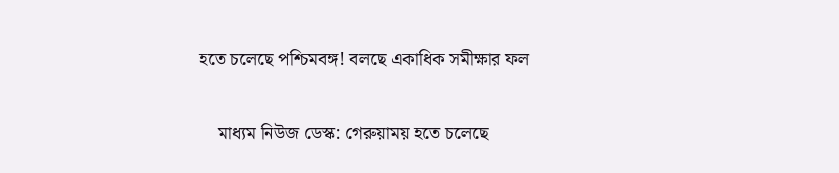হতে চলেছে পশ্চিমবঙ্গ! বলছে একাধিক সমীক্ষার ফল

    মাধ্যম নিউজ ডেস্ক: গেরুয়াময় হতে চলেছে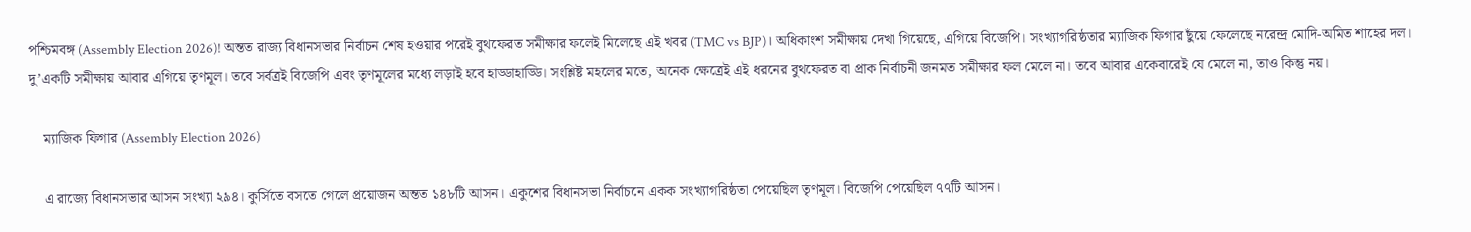পশ্চিমবঙ্গ (Assembly Election 2026)! অন্তত রাজ্য বিধানসভার নির্বাচন শেষ হওয়ার পরেই বুথফেরত সমীক্ষার ফলেই মিলেছে এই খবর (TMC vs BJP)। অধিকাংশ সমীক্ষায় দেখা গিয়েছে, এগিয়ে বিজেপি। সংখ্যাগরিষ্ঠতার ম্যাজিক ফিগার ছুঁয়ে ফেলেছে নরেন্দ্র মোদি-অমিত শাহের দল। দু’একটি সমীক্ষায় আবার এগিয়ে তৃণমূল। তবে সর্বত্রই বিজেপি এবং তৃণমূলের মধ্যে লড়াই হবে হাড্ডাহাড্ডি। সংশ্লিষ্ট মহলের মতে, অনেক ক্ষেত্রেই এই ধরনের বুথফেরত বা প্রাক নির্বাচনী জনমত সমীক্ষার ফল মেলে না। তবে আবার একেবারেই যে মেলে না, তাও কিন্তু নয়।

    ম্যাজিক ফিগার (Assembly Election 2026)

    এ রাজ্যে বিধানসভার আসন সংখ্যা ২৯৪। কুর্সিতে বসতে গেলে প্রয়োজন অন্তত ১৪৮টি আসন। একুশের বিধানসভা নির্বাচনে একক সংখ্যাগরিষ্ঠতা পেয়েছিল তৃণমূল। বিজেপি পেয়েছিল ৭৭টি আসন।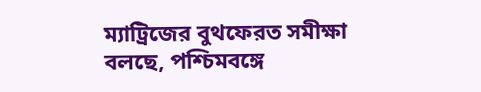ম্যাট্রিজের বুথফেরত সমীক্ষা বলছে, পশ্চিমবঙ্গে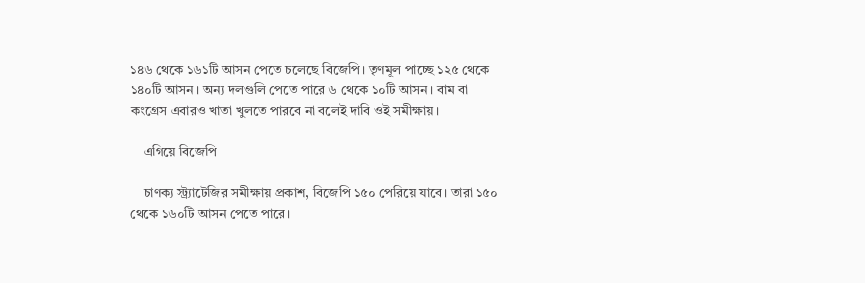১৪৬ থেকে ১৬১টি আসন পেতে চলেছে বিজেপি। তৃণমূল পাচ্ছে ১২৫ থেকে ১৪০টি আসন। অন্য দলগুলি পেতে পারে ৬ থেকে ১০টি আসন। বাম বা কংগ্রেস এবারও খাতা খুলতে পারবে না বলেই দাবি ওই সমীক্ষায়।

    এগিয়ে বিজেপি

    চাণক্য স্ট্র্যাটেজির সমীক্ষায় প্রকাশ, বিজেপি ১৫০ পেরিয়ে যাবে। তারা ১৫০ থেকে ১৬০টি আসন পেতে পারে।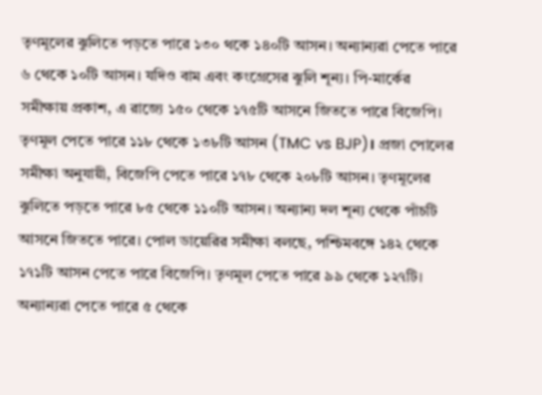তৃণমূলের ঝুলিতে পড়তে পারে ১৩০ থকে ১৪০টি আসন। অন্যান্যরা পেতে পারে ৬ থেকে ১০টি আসন। যদিও বাম এবং কংগ্রেসের ঝুলি শূন্য। পি-মার্কের সমীক্ষায় প্রকাশ, এ রাজ্যে ১৫০ থেকে ১৭৫টি আসনে জিততে পারে বিজেপি। তৃণমূল পেতে পারে ১১৮ থেকে ১৩৮টি আসন (TMC vs BJP)। প্রজা পোলের সমীক্ষা অনুযায়ী, বিজেপি পেতে পারে ১৭৮ থেকে ২০৮টি আসন। তৃণমূলের ঝুলিতে পড়তে পারে ৮৫ থেকে ১১০টি আসন। অন্যান্য দল শূন্য থেকে পাঁচটি আসনে জিততে পারে। পোল ডায়েরির সমীক্ষা বলছে, পশ্চিমবঙ্গে ১৪২ থেকে ১৭১টি আসন পেতে পারে বিজেপি। তৃণমূল পেতে পারে ৯৯ থেকে ১২৭টি। অন্যান্যরা পেতে পারে ৫ থেকে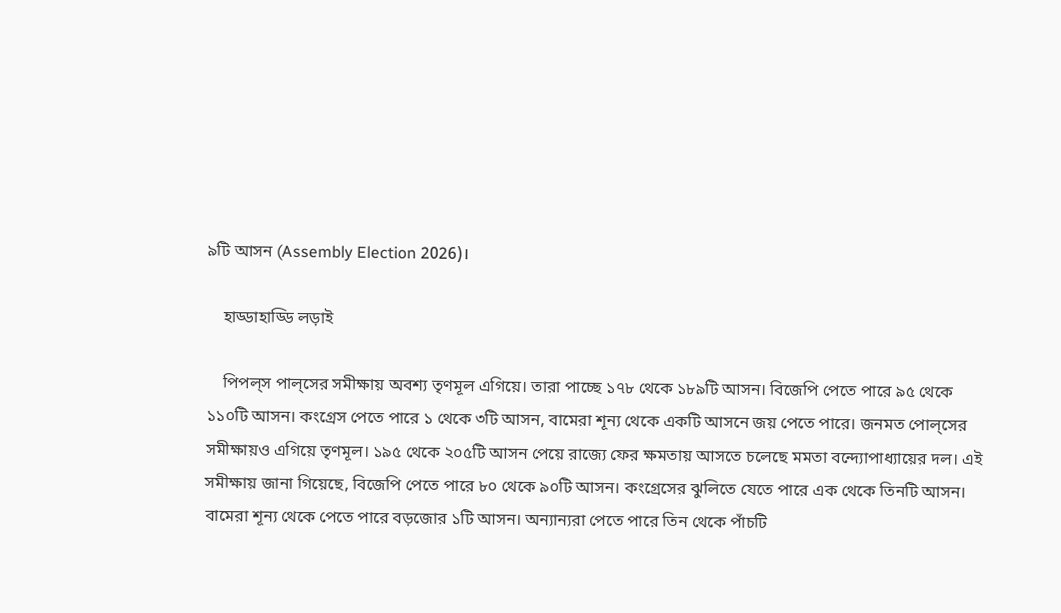৯টি আসন (Assembly Election 2026)।

    হাড্ডাহাড্ডি লড়াই

    পিপল্‌স পাল্‌সের সমীক্ষায় অবশ্য তৃণমূল এগিয়ে। তারা পাচ্ছে ১৭৮ থেকে ১৮৯টি আসন। বিজেপি পেতে পারে ৯৫ থেকে ১১০টি আসন। কংগ্রেস পেতে পারে ১ থেকে ৩টি আসন, বামেরা শূন্য থেকে একটি আসনে জয় পেতে পারে। জনমত পোল্‌সের সমীক্ষায়ও এগিয়ে তৃণমূল। ১৯৫ থেকে ২০৫টি আসন পেয়ে রাজ্যে ফের ক্ষমতায় আসতে চলেছে মমতা বন্দ্যোপাধ্যায়ের দল। এই সমীক্ষায় জানা গিয়েছে, বিজেপি পেতে পারে ৮০ থেকে ৯০টি আসন। কংগ্রেসের ঝুলিতে যেতে পারে এক থেকে তিনটি আসন। বামেরা শূন্য থেকে পেতে পারে বড়জোর ১টি আসন। অন্যান্যরা পেতে পারে তিন থেকে পাঁচটি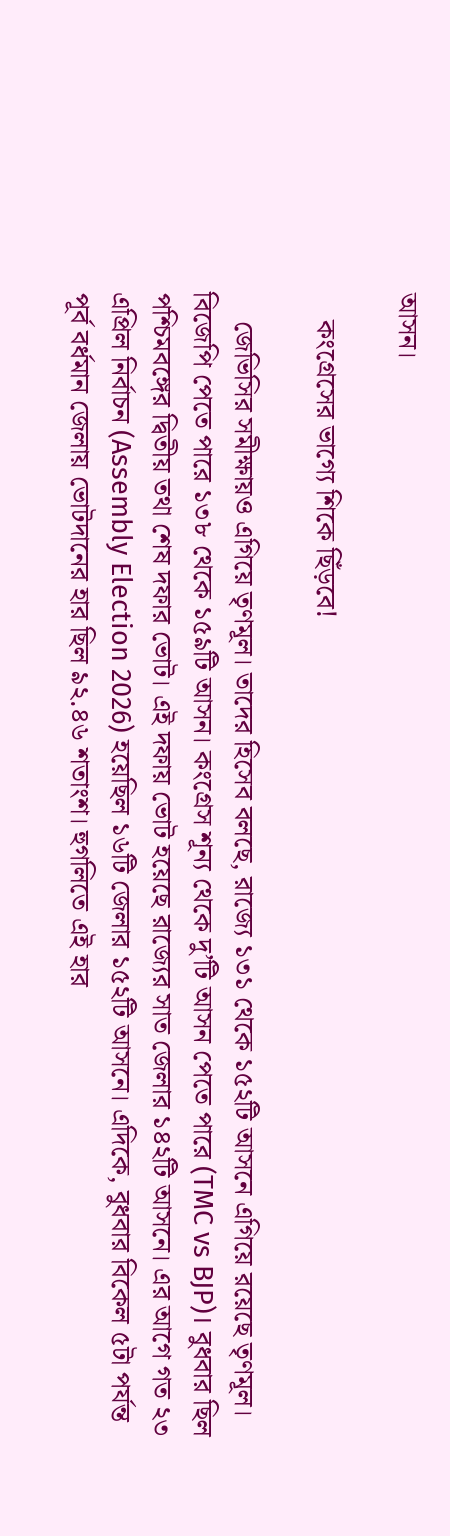আসন।

    কংগ্রেসের ভাগ্যে শিকে ছিঁড়বে!

    জেভিসির সমীক্ষায়ও এগিয়ে তৃণমূল। তাদের হিসেব বলছে, রাজ্যে ১৩১ থেকে ১৫২টি আসনে এগিয়ে রয়েছে তৃণমূল। বিজেপি পেতে পারে ১৩৮ থেকে ১৫৯টি আসন। কংগ্রেস শূন্য থেকে দু’টি আসন পেতে পারে (TMC vs BJP)। বুধবার ছিল পশ্চিমবঙ্গের দ্বিতীয় তথা শেষ দফার ভোট। এই দফায় ভোট হয়েছে রাজ্যের সাত জেলার ১৪২টি আসনে। এর আগে গত ২৩ এপ্রিল নির্বাচন (Assembly Election 2026) হয়েছিল ১৬টি জেলার ১৫২টি আসনে। এদিকে, বুধবার বিকেল ৫টা পর্যন্ত পূর্ব বর্ধমান জেলায় ভোটদানের হার ছিল ৯২.৪৬ শতাংশ। হুগলিতে এই হার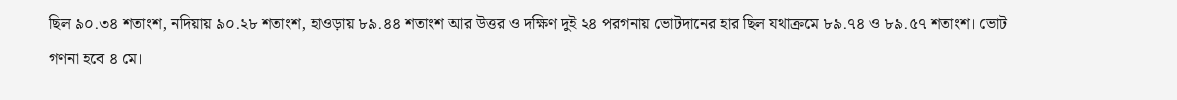ছিল ৯০.৩৪ শতাংশ, নদিয়ায় ৯০.২৮ শতাংশ, হাওড়ায় ৮৯.৪৪ শতাংশ আর উত্তর ও দক্ষিণ দুই ২৪ পরগনায় ভোটদানের হার ছিল যথাক্রমে ৮৯.৭৪ ও ৮৯.৫৭ শতাংশ। ভোট গণনা হবে ৪ মে।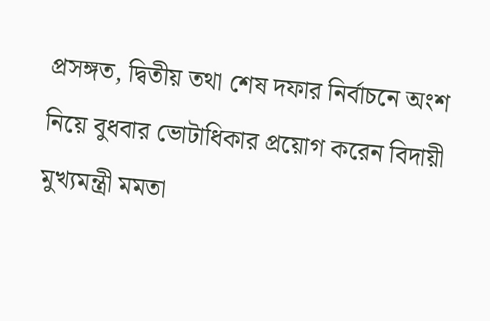প্রসঙ্গত, দ্বিতীয় তথা শেষ দফার নির্বাচনে অংশ নিয়ে বুধবার ভোটাধিকার প্রয়োগ করেন বিদায়ী মুখ্যমন্ত্রী মমতা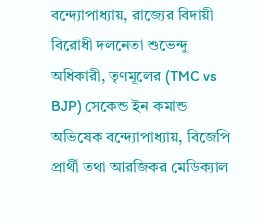বন্দ্যোপাধ্যায়, রাজ্যের বিদায়ী বিরোধী দলনেতা শুভেন্দু অধিকারী, তৃণমূলের (TMC vs BJP) সেকেন্ড ইন কমান্ড অভিষেক বন্দ্যোপাধ্যায়, বিজেপি প্রার্থী তথা আরজিকর মেডিক্যাল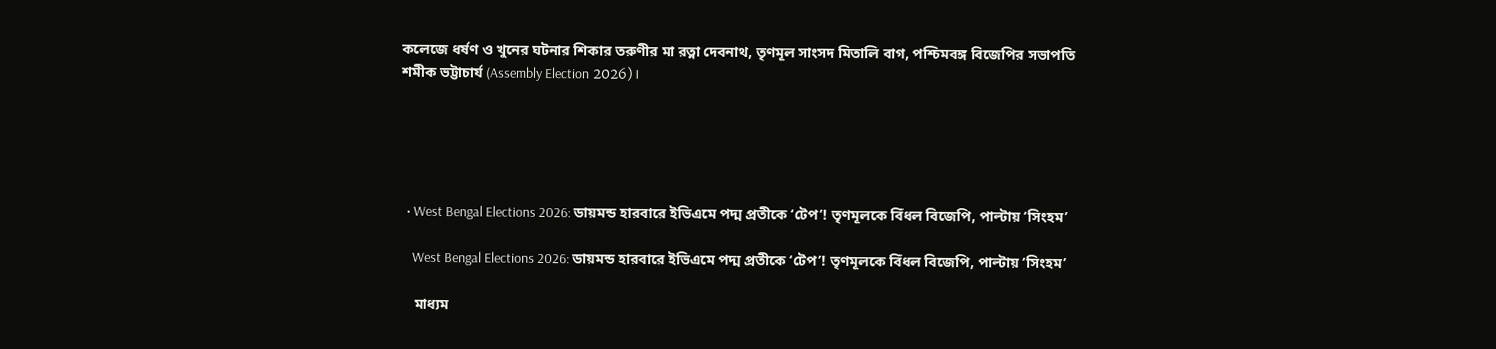কলেজে ধর্ষণ ও খুনের ঘটনার শিকার তরুণীর মা রত্না দেবনাথ, তৃণমূল সাংসদ মিতালি বাগ, পশ্চিমবঙ্গ বিজেপির সভাপতি শমীক ভট্টাচার্য (Assembly Election 2026)।





  • West Bengal Elections 2026: ডায়মন্ড হারবারে ইভিএমে পদ্ম প্রতীকে ‘টেপ’! তৃণমূলকে বিঁধল বিজেপি, পাল্টায় ‘সিংহম’

    West Bengal Elections 2026: ডায়মন্ড হারবারে ইভিএমে পদ্ম প্রতীকে ‘টেপ’! তৃণমূলকে বিঁধল বিজেপি, পাল্টায় ‘সিংহম’

    মাধ্যম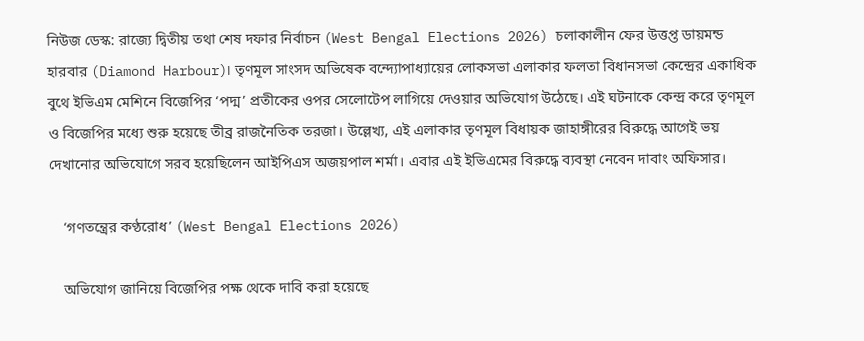নিউজ ডেস্ক: রাজ্যে দ্বিতীয় তথা শেষ দফার নির্বাচন (West Bengal Elections 2026) চলাকালীন ফের উত্তপ্ত ডায়মন্ড হারবার (Diamond Harbour)। তৃণমূল সাংসদ অভিষেক বন্দ্যোপাধ্যায়ের লোকসভা এলাকার ফলতা বিধানসভা কেন্দ্রের একাধিক বুথে ইভিএম মেশিনে বিজেপির ‘পদ্ম’ প্রতীকের ওপর সেলোটেপ লাগিয়ে দেওয়ার অভিযোগ উঠেছে। এই ঘটনাকে কেন্দ্র করে তৃণমূল ও বিজেপির মধ্যে শুরু হয়েছে তীব্র রাজনৈতিক তরজা। উল্লেখ্য, এই এলাকার তৃণমূল বিধায়ক জাহাঙ্গীরের বিরুদ্ধে আগেই ভয় দেখানোর অভিযোগে সরব হয়েছিলেন আইপিএস অজয়পাল শর্মা। এবার এই ইভিএমের বিরুদ্ধে ব্যবস্থা নেবেন দাবাং অফিসার।

    ‘গণতন্ত্রের কণ্ঠরোধ’ (West Bengal Elections 2026)

    অভিযোগ জানিয়ে বিজেপির পক্ষ থেকে দাবি করা হয়েছে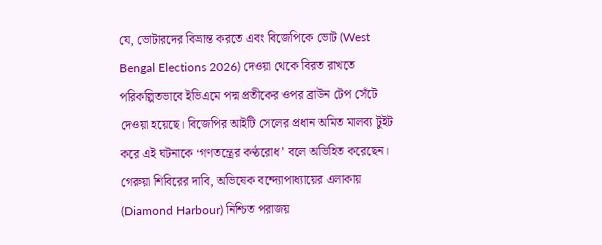যে, ভোটারদের বিভ্রান্ত করতে এবং বিজেপিকে ভোট (West Bengal Elections 2026) দেওয়া থেকে বিরত রাখতে পরিকল্পিতভাবে ইভিএমে পদ্ম প্রতীকের ওপর ব্রাউন টেপ সেঁটে দেওয়া হয়েছে। বিজেপির আইটি সেলের প্রধান অমিত মালব্য টুইট করে এই ঘটনাকে ‘গণতন্ত্রের কণ্ঠরোধ’ বলে অভিহিত করেছেন। গেরুয়া শিবিরের দাবি, অভিষেক বন্দ্যোপাধ্যায়ের এলাকায় (Diamond Harbour) নিশ্চিত পরাজয়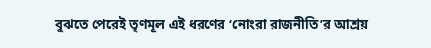বুঝতে পেরেই তৃণমূল এই ধরণের ‘নোংরা রাজনীতি’র আশ্রয়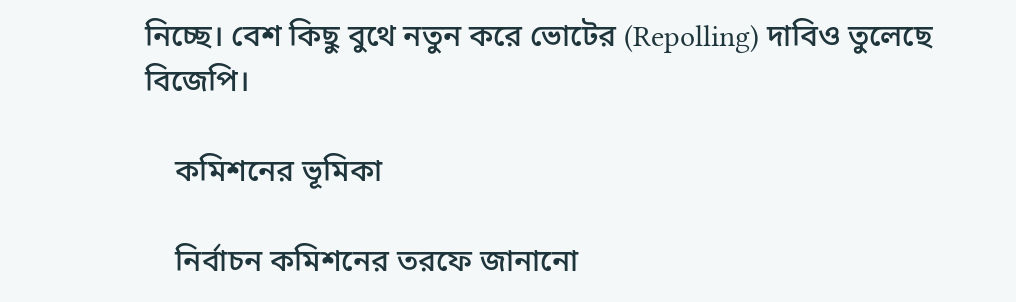নিচ্ছে। বেশ কিছু বুথে নতুন করে ভোটের (Repolling) দাবিও তুলেছে বিজেপি।

    কমিশনের ভূমিকা

    নির্বাচন কমিশনের তরফে জানানো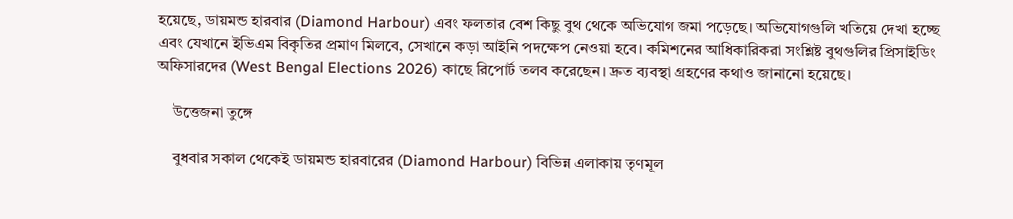হয়েছে, ডায়মন্ড হারবার (Diamond Harbour) এবং ফলতার বেশ কিছু বুথ থেকে অভিযোগ জমা পড়েছে। অভিযোগগুলি খতিয়ে দেখা হচ্ছে এবং যেখানে ইভিএম বিকৃতির প্রমাণ মিলবে, সেখানে কড়া আইনি পদক্ষেপ নেওয়া হবে। কমিশনের আধিকারিকরা সংশ্লিষ্ট বুথগুলির প্রিসাইডিং অফিসারদের (West Bengal Elections 2026) কাছে রিপোর্ট তলব করেছেন। দ্রুত ব্যবস্থা গ্রহণের কথাও জানানো হয়েছে।

    উত্তেজনা তুঙ্গে

    বুধবার সকাল থেকেই ডায়মন্ড হারবারের (Diamond Harbour) বিভিন্ন এলাকায় তৃণমূল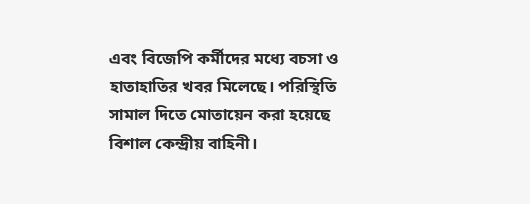এবং বিজেপি কর্মীদের মধ্যে বচসা ও হাতাহাতির খবর মিলেছে। পরিস্থিতি সামাল দিতে মোতায়েন করা হয়েছে বিশাল কেন্দ্রীয় বাহিনী।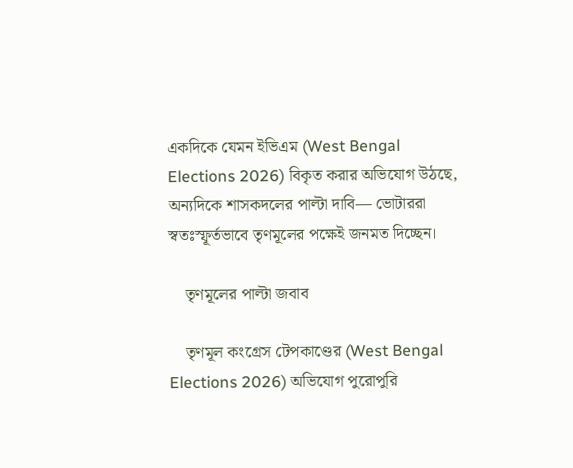একদিকে যেমন ইভিএম (West Bengal Elections 2026) বিকৃত করার অভিযোগ উঠছে, অন্যদিকে শাসকদলের পাল্টা দাবি— ভোটাররা স্বতঃস্ফূর্তভাবে তৃণমূলের পক্ষেই জনমত দিচ্ছেন।

    তৃণমূলের পাল্টা জবাব

    তৃণমূল কংগ্রেস টেপকাণ্ডের (West Bengal Elections 2026) অভিযোগ পুরোপুরি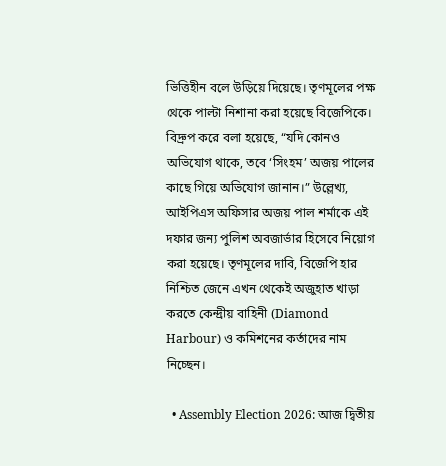ভিত্তিহীন বলে উড়িয়ে দিয়েছে। তৃণমূলের পক্ষ থেকে পাল্টা নিশানা করা হয়েছে বিজেপিকে। বিদ্রুপ করে বলা হয়েছে, “যদি কোনও অভিযোগ থাকে, তবে ‘সিংহম’ অজয় পালের কাছে গিয়ে অভিযোগ জানান।” উল্লেখ্য, আইপিএস অফিসার অজয় পাল শর্মাকে এই দফার জন্য পুলিশ অবজার্ভার হিসেবে নিয়োগ করা হয়েছে। তৃণমূলের দাবি, বিজেপি হার নিশ্চিত জেনে এখন থেকেই অজুহাত খাড়া করতে কেন্দ্রীয় বাহিনী (Diamond Harbour) ও কমিশনের কর্তাদের নাম নিচ্ছেন।

  • Assembly Election 2026: আজ দ্বিতীয়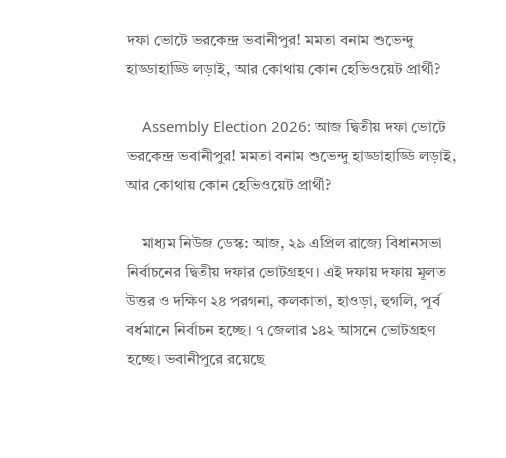দফা ভোটে ভরকেন্দ্র ভবানীপুর! মমতা বনাম শুভেন্দু হাড্ডাহাড্ডি লড়াই, আর কোথায় কোন হেভিওয়েট প্রার্থী?

    Assembly Election 2026: আজ দ্বিতীয় দফা ভোটে ভরকেন্দ্র ভবানীপুর! মমতা বনাম শুভেন্দু হাড্ডাহাড্ডি লড়াই, আর কোথায় কোন হেভিওয়েট প্রার্থী?

    মাধ্যম নিউজ ডেস্ক: আজ, ২৯ এপ্রিল রাজ্যে বিধানসভা নির্বাচনের দ্বিতীয় দফার ভোটগ্রহণ। এই দফায় দফায় মূলত উত্তর ও দক্ষিণ ২৪ পরগনা, কলকাতা, হাওড়া, হুগলি, পূর্ব বর্ধমানে নির্বাচন হচ্ছে। ৭ জেলার ১৪২ আসনে ভোটগ্রহণ হচ্ছে। ভবানীপুরে রয়েছে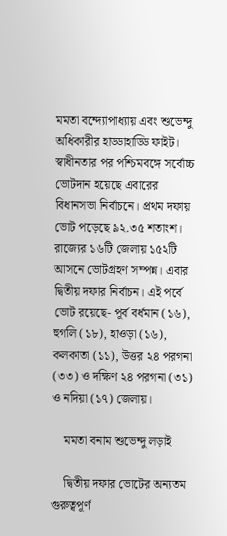মমতা বন্দ্যোপাধ্যায় এবং শুভেন্দু অধিকারীর হাড্ডাহাড্ডি ফাইট। স্বাধীনতার পর পশ্চিমবঙ্গে সর্বোচ্চ ভোটদান হয়েছে এবারের বিধানসভা নির্বাচনে। প্রথম দফায় ভোট পড়েছে ৯২.৩৫ শতাংশ। রাজ্যের ১৬টি জেলায় ১৫২টি আসনে ভোটগ্রহণ সম্পন্ন। এবার দ্বিতীয় দফার নির্বাচন। এই পর্বে ভোট রয়েছে- পূর্ব বর্ধমান (১৬), হুগলি (১৮), হাওড়া (১৬), কলকাতা (১১), উত্তর ২৪ পরগনা (৩৩) ও দক্ষিণ ২৪ পরগনা (৩১) ও নদিয়া (১৭) জেলায়।

    মমতা বনাম শুভেন্দু লড়াই

    দ্বিতীয় দফার ভোটের অন্যতম গুরুত্বপূর্ণ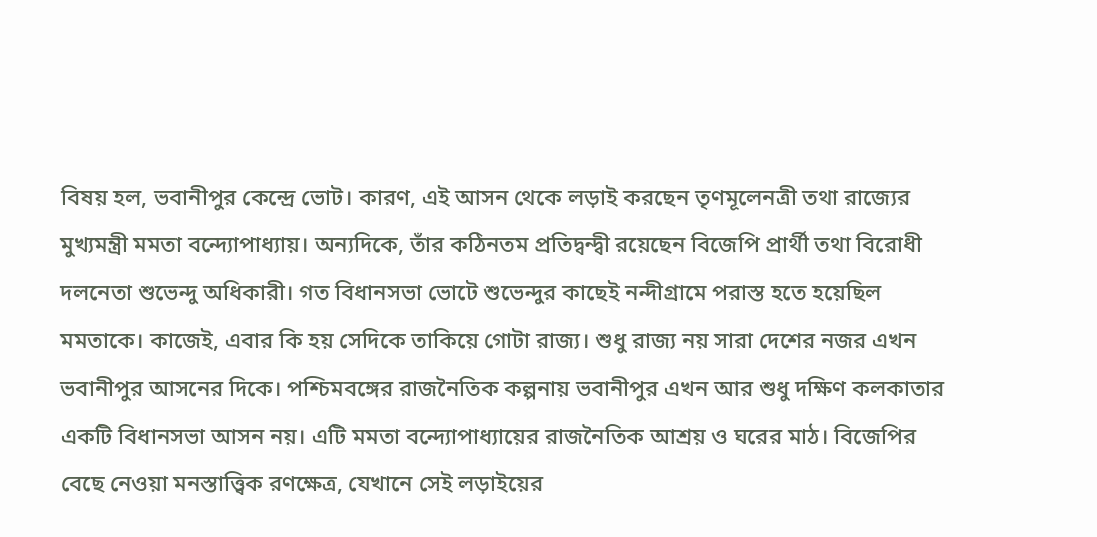বিষয় হল, ভবানীপুর কেন্দ্রে ভোট। কারণ, এই আসন থেকে লড়াই করছেন তৃণমূলেনত্রী তথা রাজ্যের মুখ্যমন্ত্রী মমতা বন্দ্যোপাধ্যায়। অন্যদিকে, তাঁর কঠিনতম প্রতিদ্বন্দ্বী রয়েছেন বিজেপি প্রার্থী তথা বিরোধী দলনেতা শুভেন্দু অধিকারী। গত বিধানসভা ভোটে শুভেন্দুর কাছেই নন্দীগ্রামে পরাস্ত হতে হয়েছিল মমতাকে। কাজেই, এবার কি হয় সেদিকে তাকিয়ে গোটা রাজ্য। শুধু রাজ্য নয় সারা দেশের নজর এখন ভবানীপুর আসনের দিকে। পশ্চিমবঙ্গের রাজনৈতিক কল্পনায় ভবানীপুর এখন আর শুধু দক্ষিণ কলকাতার একটি বিধানসভা আসন নয়। এটি মমতা বন্দ্যোপাধ্যায়ের রাজনৈতিক আশ্রয় ও ঘরের মাঠ। বিজেপির বেছে নেওয়া মনস্তাত্ত্বিক রণক্ষেত্র, যেখানে সেই লড়াইয়ের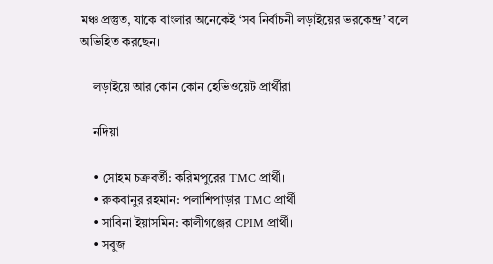মঞ্চ প্রস্তুত, যাকে বাংলার অনেকেই ‘সব নির্বাচনী লড়াইয়ের ভরকেন্দ্র’ বলে অভিহিত করছেন।

    লড়াইয়ে আর কোন কোন হেভিওয়েট প্রার্থীরা

    নদিয়া

    • সোহম চক্রবর্তী: করিমপুরের TMC প্রার্থী।
    • রুকবানুর রহমান: পলাশিপাড়ার TMC প্রার্থী
    • সাবিনা ইয়াসমিন: কালীগঞ্জের CPIM প্রার্থী।
    • সবুজ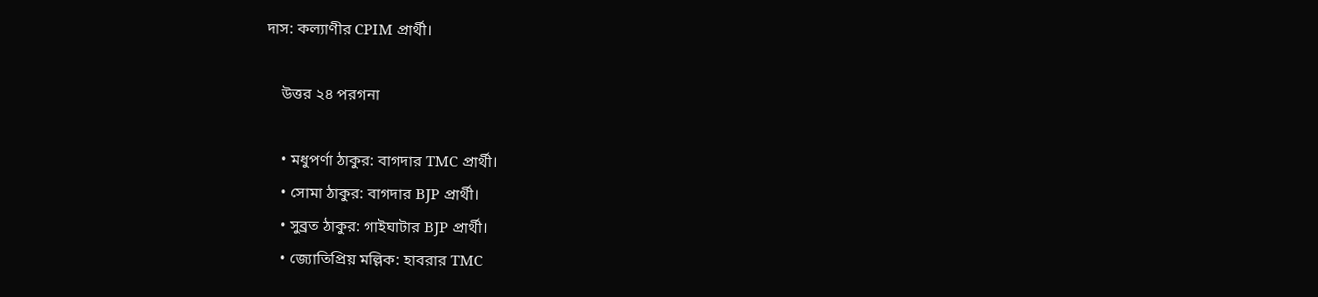দাস: কল্যাণীর CPIM প্রার্থী।

    উত্তর ২৪ পরগনা

    • মধুপর্ণা ঠাকুর: বাগদার TMC প্রার্থী।
    • সোমা ঠাকুর: বাগদার BJP প্রার্থী।
    • সুব্রত ঠাকুর: গাইঘাটার BJP প্রার্থী।
    • জ্যোতিপ্রিয় মল্লিক: হাবরার TMC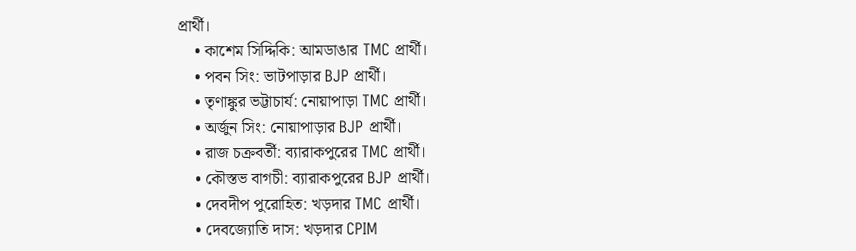প্রার্থী।
    • কাশেম সিদ্দিকি: আমডাঙার TMC প্রার্থী।
    • পবন সিং: ভাটপাড়ার BJP প্রার্থী।
    • তৃণাঙ্কুর ভট্টাচার্য: নোয়াপাড়া TMC প্রার্থী।
    • অর্জুন সিং: নোয়াপাড়ার BJP প্রার্থী।
    • রাজ চক্রবর্তী: ব্যারাকপুরের TMC প্রার্থী।
    • কৌস্তভ বাগচী: ব্যারাকপুরের BJP প্রার্থী।
    • দেবদীপ পুরোহিত: খড়দার TMC প্রার্থী।
    • দেবজ্যোতি দাস: খড়দার CPIM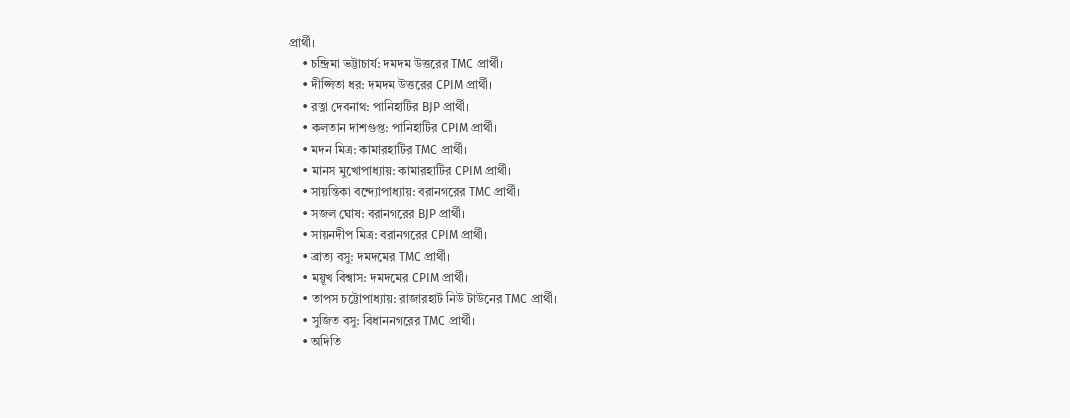প্রার্থী।
    • চন্দ্রিমা ভট্টাচার্য: দমদম উত্তরের TMC প্রার্থী।
    • দীপ্সিতা ধর: দমদম উত্তরের CPIM প্রার্থী।
    • রত্না দেবনাথ: পানিহাটির BJP প্রার্থী।
    • কলতান দাশগুপ্ত: পানিহাটির CPIM প্রার্থী।
    • মদন মিত্র: কামারহাটির TMC প্রার্থী।
    • মানস মুখোপাধ্যায়: কামারহাটির CPIM প্রার্থী।
    • সায়ন্তিকা বন্দ্যোপাধ্যায়: বরানগরের TMC প্রার্থী।
    • সজল ঘোষ: বরানগরের BJP প্রার্থী।
    • সায়নদীপ মিত্র: বরানগরের CPIM প্রার্থী।
    • ব্রাত্য বসু: দমদমের TMC প্রার্থী।
    • ময়ূখ বিশ্বাস: দমদমের CPIM প্রার্থী।
    • তাপস চট্টোপাধ্যায়: রাজারহাট নিউ টাউনের TMC প্রার্থী।
    • সুজিত বসু: বিধাননগরের TMC প্রার্থী।
    • অদিতি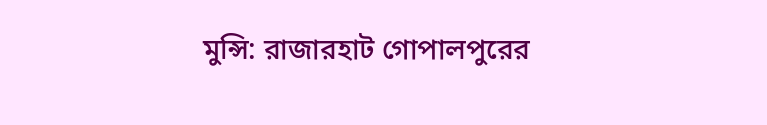মুন্সি: রাজারহাট গোপালপুরের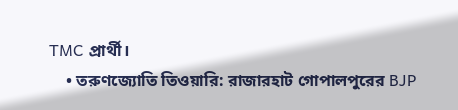TMC প্রার্থী।
    • তরুণজ্যোতি তিওয়ারি: রাজারহাট গোপালপুরের BJP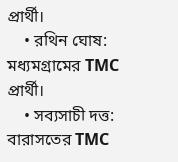প্রার্থী।
    • রথিন ঘোষ: মধ্যমগ্রামের TMC প্রার্থী।
    • সব্যসাচী দত্ত: বারাসতের TMC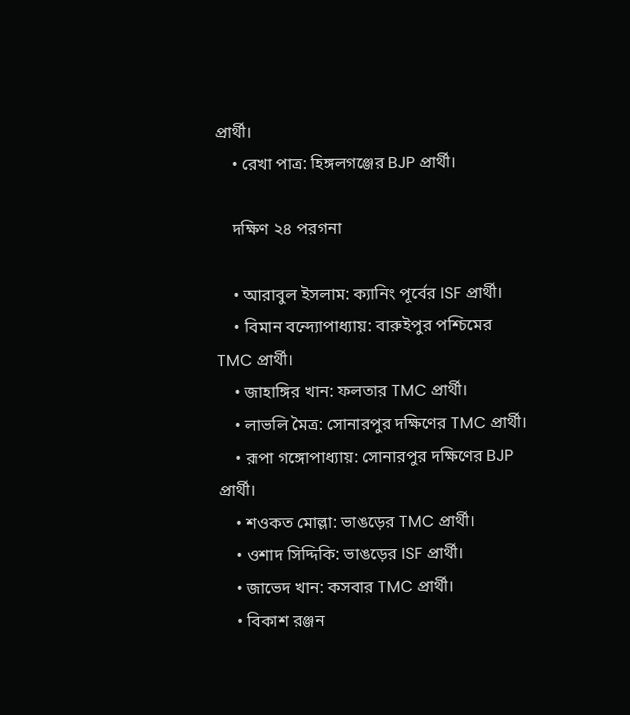প্রার্থী।
    • রেখা পাত্র: হিঙ্গলগঞ্জের BJP প্রার্থী।

    দক্ষিণ ২৪ পরগনা

    • আরাবুল ইসলাম: ক্যানিং পূর্বের ISF প্রার্থী।
    • বিমান বন্দ্যোপাধ্যায়: বারুইপুর পশ্চিমের TMC প্রার্থী।
    • জাহাঙ্গির খান: ফলতার TMC প্রার্থী।
    • লাভলি মৈত্র: সোনারপুর দক্ষিণের TMC প্রার্থী।
    • রূপা গঙ্গোপাধ্যায়: সোনারপুর দক্ষিণের BJP প্রার্থী।
    • শওকত মোল্লা: ভাঙড়ের TMC প্রার্থী।
    • ওশাদ সিদ্দিকি: ভাঙড়ের ISF প্রার্থী।
    • জাভেদ খান: কসবার TMC প্রার্থী।
    • বিকাশ রঞ্জন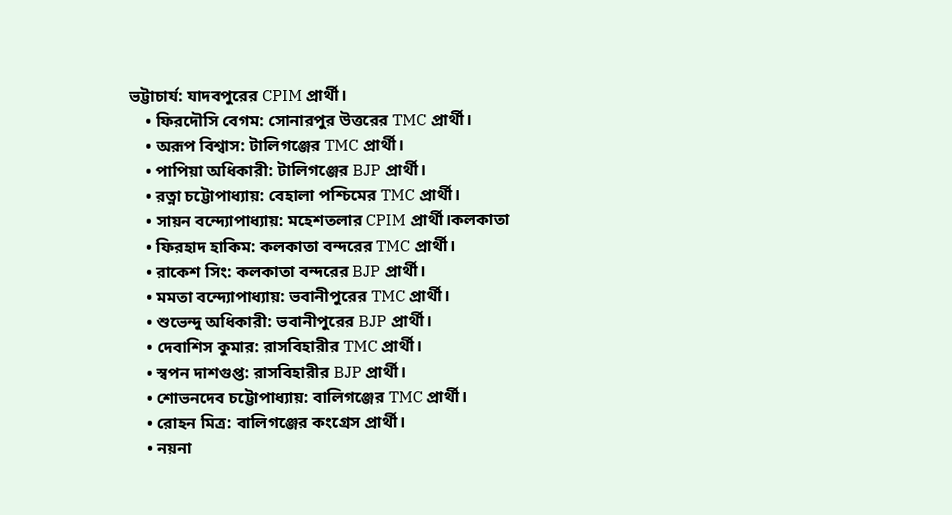ভট্টাচার্য: যাদবপুরের CPIM প্রার্থী।
    • ফিরদৌসি বেগম: সোনারপুর উত্তরের TMC প্রার্থী।
    • অরূপ বিশ্বাস: টালিগঞ্জের TMC প্রার্থী।
    • পাপিয়া অধিকারী: টালিগঞ্জের BJP প্রার্থী।
    • রত্না চট্টোপাধ্যায়: বেহালা পশ্চিমের TMC প্রার্থী।
    • সায়ন বন্দ্যোপাধ্যায়: মহেশতলার CPIM প্রার্থী।কলকাতা
    • ফিরহাদ হাকিম: কলকাতা বন্দরের TMC প্রার্থী।
    • রাকেশ সিং: কলকাতা বন্দরের BJP প্রার্থী।
    • মমতা বন্দ্যোপাধ্যায়: ভবানীপুরের TMC প্রার্থী।
    • শুভেন্দু অধিকারী: ভবানীপুরের BJP প্রার্থী।
    • দেবাশিস কুমার: রাসবিহারীর TMC প্রার্থী।
    • স্বপন দাশগুপ্ত: রাসবিহারীর BJP প্রার্থী।
    • শোভনদেব চট্টোপাধ্যায়: বালিগঞ্জের TMC প্রার্থী।
    • রোহন মিত্র: বালিগঞ্জের কংগ্রেস প্রার্থী।
    • নয়না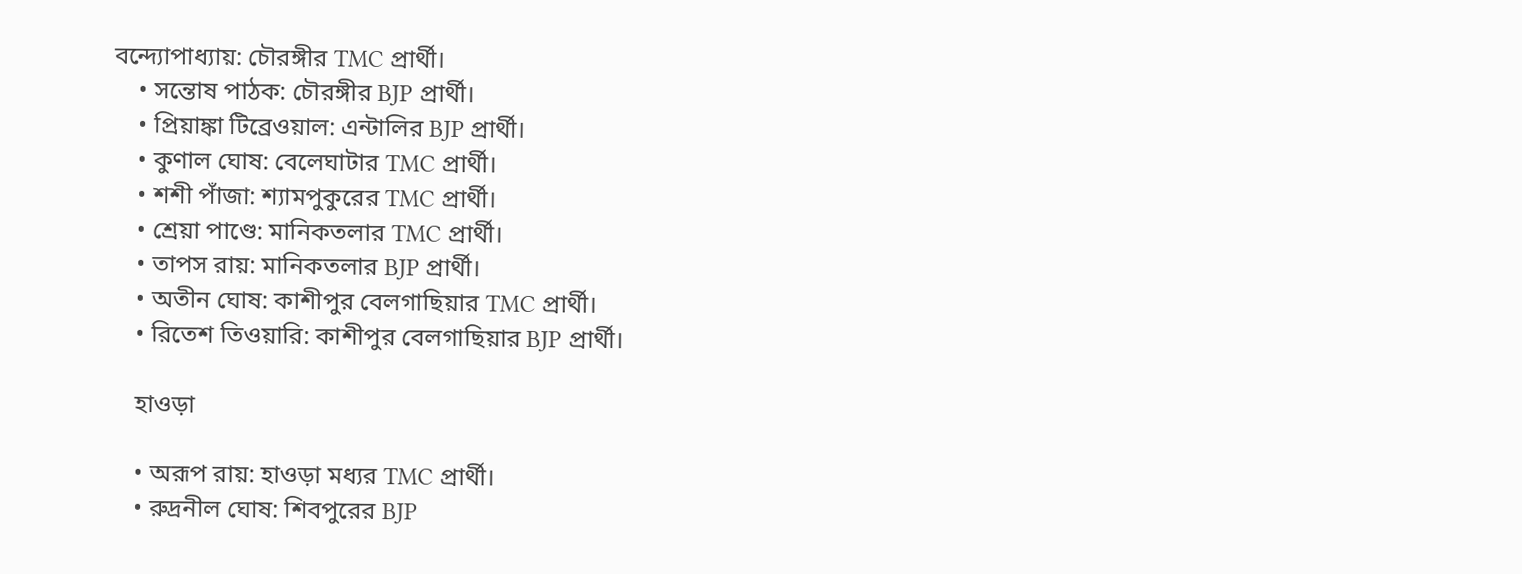বন্দ্যোপাধ্যায়: চৌরঙ্গীর TMC প্রার্থী।
    • সন্তোষ পাঠক: চৌরঙ্গীর BJP প্রার্থী।
    • প্রিয়াঙ্কা টিব্রেওয়াল: এন্টালির BJP প্রার্থী।
    • কুণাল ঘোষ: বেলেঘাটার TMC প্রার্থী।
    • শশী পাঁজা: শ্যামপুকুরের TMC প্রার্থী।
    • শ্রেয়া পাণ্ডে: মানিকতলার TMC প্রার্থী।
    • তাপস রায়: মানিকতলার BJP প্রার্থী।
    • অতীন ঘোষ: কাশীপুর বেলগাছিয়ার TMC প্রার্থী।
    • রিতেশ তিওয়ারি: কাশীপুর বেলগাছিয়ার BJP প্রার্থী।

    হাওড়া

    • অরূপ রায়: হাওড়া মধ্যর TMC প্রার্থী।
    • রুদ্রনীল ঘোষ: শিবপুরের BJP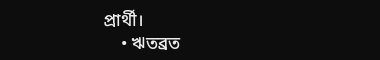প্রার্থী।
    • ঋতব্রত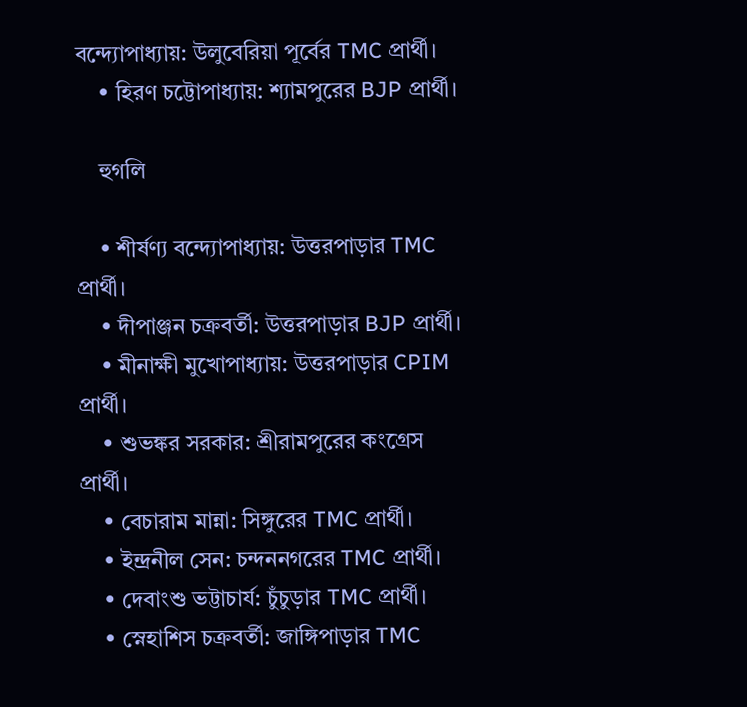বন্দ্যোপাধ্যায়: উলুবেরিয়া পূর্বের TMC প্রার্থী।
    • হিরণ চট্টোপাধ্যায়: শ্যামপুরের BJP প্রার্থী।

    হুগলি

    • শীর্ষণ্য বন্দ্যোপাধ্যায়: উত্তরপাড়ার TMC প্রার্থী।
    • দীপাঞ্জন চক্রবর্তী: উত্তরপাড়ার BJP প্রার্থী।
    • মীনাক্ষী মুখোপাধ্যায়: উত্তরপাড়ার CPIM প্রার্থী।
    • শুভঙ্কর সরকার: শ্রীরামপুরের কংগ্রেস প্রার্থী।
    • বেচারাম মান্না: সিঙ্গুরের TMC প্রার্থী।
    • ইন্দ্রনীল সেন: চন্দননগরের TMC প্রার্থী।
    • দেবাংশু ভট্টাচার্য: চুঁচুড়ার TMC প্রার্থী।
    • স্নেহাশিস চক্রবর্তী: জাঙ্গিপাড়ার TMC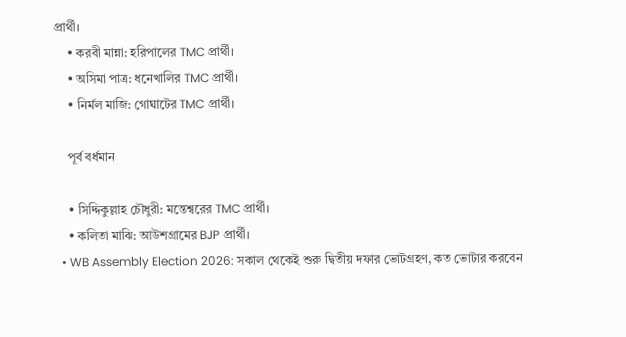প্রার্থী।
    • করবী মান্না: হরিপালের TMC প্রার্থী।
    • অসিমা পাত্র: ধনেখালির TMC প্রার্থী।
    • নির্মল মাজি: গোঘাটের TMC প্রার্থী।

    পূর্ব বর্ধমান

    • সিদ্দিকুল্লাহ চৌধুরী: মন্তেশ্বরের TMC প্রার্থী।
    • কলিতা মাঝি: আউশগ্রামের BJP প্রার্থী।
  • WB Assembly Election 2026: সকাল থেকেই শুরু দ্বিতীয় দফার ভোটগ্রহণ, কত ভোটার করবেন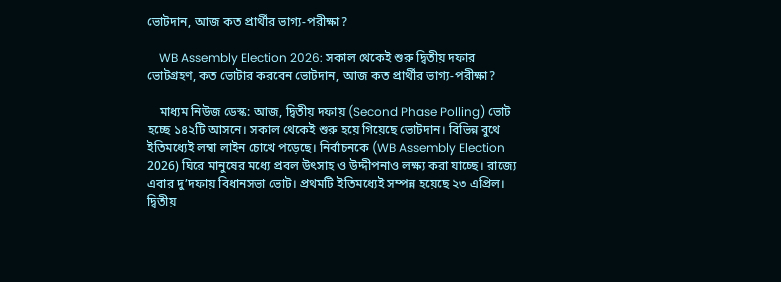ভোটদান, আজ কত প্রার্থীর ভাগ্য-পরীক্ষা?

    WB Assembly Election 2026: সকাল থেকেই শুরু দ্বিতীয় দফার ভোটগ্রহণ, কত ভোটার করবেন ভোটদান, আজ কত প্রার্থীর ভাগ্য-পরীক্ষা?

    মাধ্যম নিউজ ডেস্ক: আজ, দ্বিতীয় দফায় (Second Phase Polling) ভোট হচ্ছে ১৪২টি আসনে। সকাল থেকেই শুরু হয়ে গিয়েছে ভোটদান। বিভিন্ন বুথে ইতিমধ্যেই লম্বা লাইন চোখে পড়েছে। নির্বাচনকে (WB Assembly Election 2026) ঘিরে মানুষের মধ্যে প্রবল উৎসাহ ও উদ্দীপনাও লক্ষ্য করা যাচ্ছে। রাজ্যে এবার দু’দফায় বিধানসভা ভোট। প্রথমটি ইতিমধ্যেই সম্পন্ন হয়েছে ২৩ এপ্রিল। দ্বিতীয়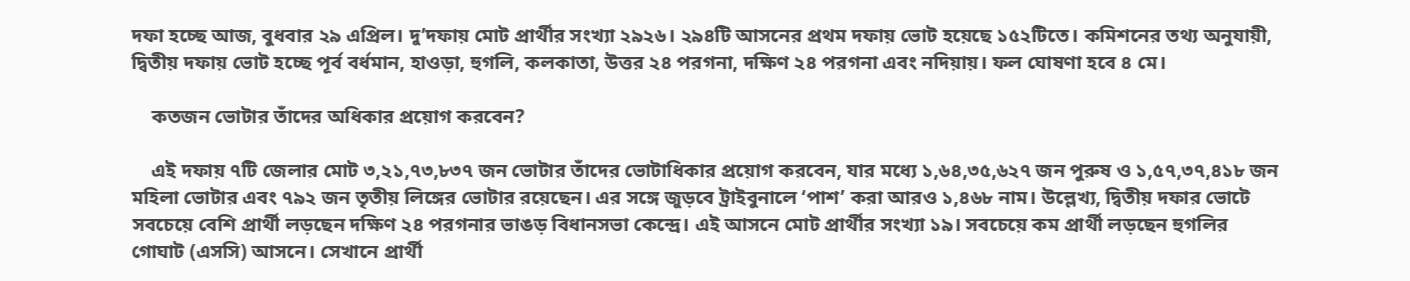দফা হচ্ছে আজ, বুধবার ২৯ এপ্রিল। দু’দফায় মোট প্রার্থীর সংখ্যা ২৯২৬। ২৯৪টি আসনের প্রথম দফায় ভোট হয়েছে ১৫২টিতে। কমিশনের তথ্য অনুযায়ী, দ্বিতীয় দফায় ভোট হচ্ছে পূর্ব বর্ধমান, হাওড়া, হুগলি, কলকাতা, উত্তর ২৪ পরগনা, দক্ষিণ ২৪ পরগনা এবং নদিয়ায়। ফল ঘোষণা হবে ৪ মে।

    কতজন ভোটার তাঁদের অধিকার প্রয়োগ করবেন?

    এই দফায় ৭টি জেলার মোট ৩,২১,৭৩,৮৩৭ জন ভোটার তাঁদের ভোটাধিকার প্রয়োগ করবেন, যার মধ্যে ১,৬৪,৩৫,৬২৭ জন পুরুষ ও ১,৫৭,৩৭,৪১৮ জন মহিলা ভোটার এবং ৭৯২ জন তৃতীয় লিঙ্গের ভোটার রয়েছেন। এর সঙ্গে জুড়বে ট্রাইবুনালে ‘পাশ’ করা আরও ১,৪৬৮ নাম। উল্লেখ্য, দ্বিতীয় দফার ভোটে সবচেয়ে বেশি প্রার্থী লড়ছেন দক্ষিণ ২৪ পরগনার ভাঙড় বিধানসভা কেন্দ্রে। এই আসনে মোট প্রার্থীর সংখ্যা ১৯। সবচেয়ে কম প্রার্থী লড়ছেন হুগলির গোঘাট (এসসি) আসনে। সেখানে প্রার্থী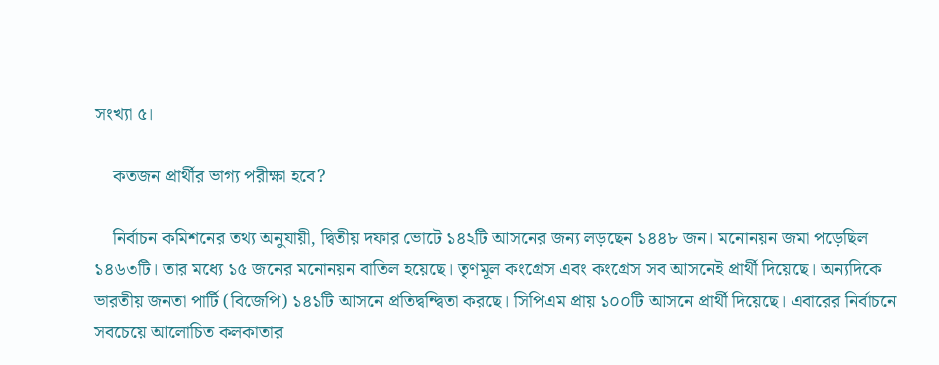সংখ্যা ৫।

    কতজন প্রার্থীর ভাগ্য পরীক্ষা হবে?

    নির্বাচন কমিশনের তথ্য অনুযায়ী, দ্বিতীয় দফার ভোটে ১৪২টি আসনের জন্য লড়ছেন ১৪৪৮ জন। মনোনয়ন জমা পড়েছিল ১৪৬৩টি। তার মধ্যে ১৫ জনের মনোনয়ন বাতিল হয়েছে। তৃণমূল কংগ্রেস এবং কংগ্রেস সব আসনেই প্রার্থী দিয়েছে। অন্যদিকে ভারতীয় জনতা পার্টি (বিজেপি) ১৪১টি আসনে প্রতিদ্বন্দ্বিতা করছে। সিপিএম প্রায় ১০০টি আসনে প্রার্থী দিয়েছে। এবারের নির্বাচনে সবচেয়ে আলোচিত কলকাতার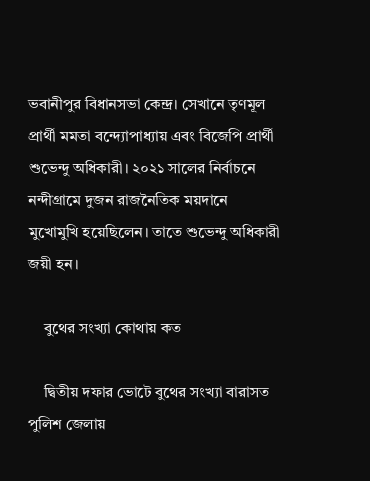ভবানীপুর বিধানসভা কেন্দ্র। সেখানে তৃণমূল প্রার্থী মমতা বন্দ্যোপাধ্যায় এবং বিজেপি প্রার্থী শুভেন্দু অধিকারী। ২০২১ সালের নির্বাচনে নন্দীগ্রামে দুজন রাজনৈতিক ময়দানে মুখোমুখি হয়েছিলেন। তাতে শুভেন্দু অধিকারী জয়ী হন।

    বুথের সংখ্যা কোথায় কত

    দ্বিতীয় দফার ভোটে বুথের সংখ্যা বারাসত পুলিশ জেলায়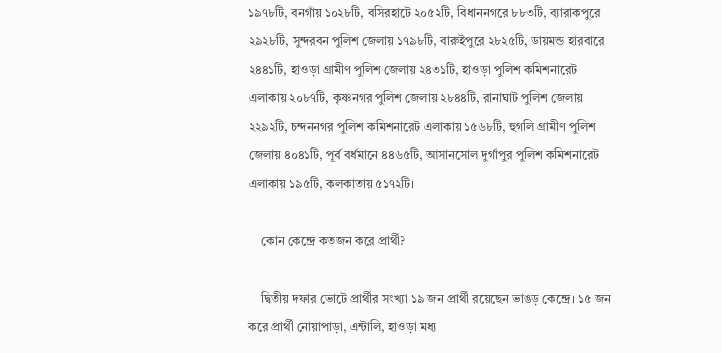১৯৭৮টি, বনগাঁয় ১০২৮টি, বসিরহাটে ২০৫২টি, বিধাননগরে ৮৮৩টি, ব্যারাকপুরে ২৯২৮টি, সুন্দরবন পুলিশ জেলায় ১৭৯৮টি, বারুইপুরে ২৮২৫টি, ডায়মন্ড হারবারে ২৪৪১টি, হাওড়া গ্রামীণ পুলিশ জেলায় ২৪৩১টি, হাওড়া পুলিশ কমিশনারেট এলাকায় ২০৮৭টি, কৃষ্ণনগর পুলিশ জেলায় ২৮৪৪টি, রানাঘাট পুলিশ জেলায় ২২৯২টি, চন্দননগর পুলিশ কমিশনারেট এলাকায় ১৫৬৮টি, হুগলি গ্রামীণ পুলিশ জেলায় ৪০৪১টি, পূর্ব বর্ধমানে ৪৪৬৫টি, আসানসোল দুর্গাপুর পুলিশ কমিশনারেট এলাকায় ১৯৫টি, কলকাতায় ৫১৭২টি।

    কোন কেন্দ্রে কতজন করে প্রার্থী?

    দ্বিতীয় দফার ভোটে প্রার্থীর সংখ্যা ১৯ জন প্রার্থী রয়েছেন ভাঙড় কেন্দ্রে। ১৫ জন করে প্রার্থী নোয়াপাড়া, এন্টালি, হাওড়া মধ্য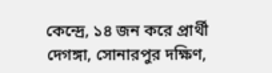কেন্দ্রে, ১৪ জন করে প্রার্থী দেগঙ্গা, সোনারপুর দক্ষিণ,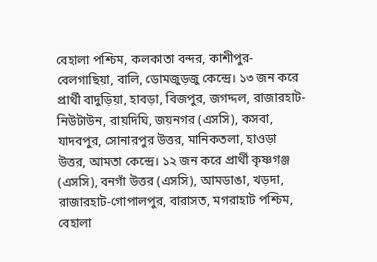বেহালা পশ্চিম, কলকাতা বন্দর, কাশীপুর-বেলগাছিয়া, বালি, ডোমজুড়জু কেন্দ্রে। ১৩ জন করে প্রার্থী বাদুড়িয়া, হাবড়া, বিজপুর, জগদ্দল, রাজারহাট-নিউটাউন, রায়দিঘি, জয়নগর (এসসি), কসবা, যাদবপুর, সোনারপুর উত্তর, মানিকতলা, হাওড়া উত্তর, আমতা কেন্দ্রে। ১২ জন করে প্রার্থী কৃষ্ণগঞ্জ (এসসি), বনগাঁ উত্তর (এসসি), আমডাঙা, খড়দা, রাজারহাট-গোপালপুর, বারাসত, মগরাহাট পশ্চিম, বেহালা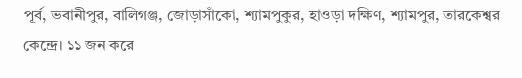পূর্ব, ভবানীপুর, বালিগঞ্জ, জোড়াসাঁকো, শ্যামপুকুর, হাওড়া দক্ষিণ, শ্যামপুর, তারকেশ্বর কেন্দ্রে। ১১ জন করে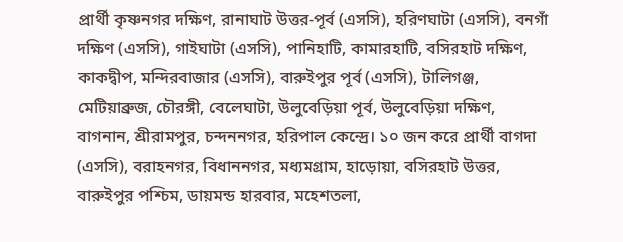প্রার্থী কৃষ্ণনগর দক্ষিণ, রানাঘাট উত্তর-পূর্ব (এসসি), হরিণঘাটা (এসসি), বনগাঁ দক্ষিণ (এসসি), গাইঘাটা (এসসি), পানিহাটি, কামারহাটি, বসিরহাট দক্ষিণ, কাকদ্বীপ, মন্দিরবাজার (এসসি), বারুইপুর পূর্ব (এসসি), টালিগঞ্জ, মেটিয়াব্রুজ, চৌরঙ্গী, বেলেঘাটা, উলুবেড়িয়া পূর্ব, উলুবেড়িয়া দক্ষিণ, বাগনান, শ্রীরামপুর, চন্দননগর, হরিপাল কেন্দ্রে। ১০ জন করে প্রার্থী বাগদা (এসসি), বরাহনগর, বিধাননগর, মধ্যমগ্রাম, হাড়োয়া, বসিরহাট উত্তর, বারুইপুর পশ্চিম, ডায়মন্ড হারবার, মহেশতলা,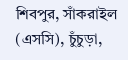শিবপুর, সাঁকরাইল (এসসি), চুঁচুড়া,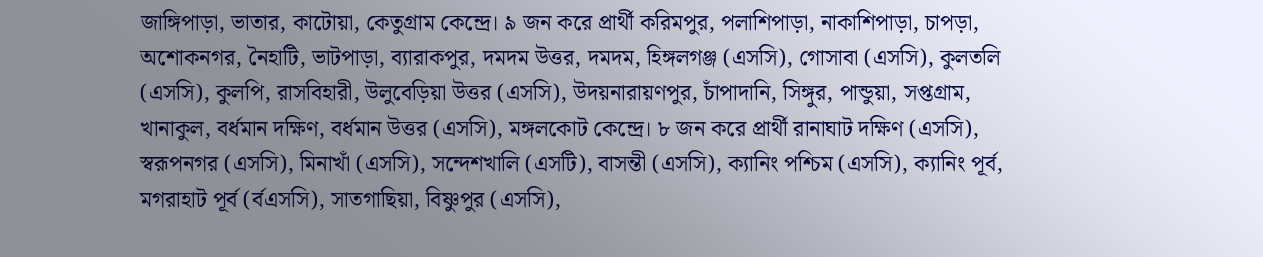জাঙ্গিপাড়া, ভাতার, কাটোয়া, কেতুগ্রাম কেন্দ্রে। ৯ জন করে প্রার্থী করিমপুর, পলাশিপাড়া, নাকাশিপাড়া, চাপড়া, অশোকনগর, নৈহাটি, ভাটপাড়া, ব্যারাকপুর, দমদম উত্তর, দমদম, হিঙ্গলগঞ্জ (এসসি), গোসাবা (এসসি), কুলতলি (এসসি), কুলপি, রাসবিহারী, উলুবেড়িয়া উত্তর (এসসি), উদয়নারায়ণপুর, চাঁপাদানি, সিঙ্গুর, পান্ডুয়া, সপ্তগ্রাম, খানাকুল, বর্ধমান দক্ষিণ, বর্ধমান উত্তর (এসসি), মঙ্গলকোট কেন্দ্রে। ৮ জন করে প্রার্থী রানাঘাট দক্ষিণ (এসসি), স্বরূপনগর (এসসি), মিনাখাঁ (এসসি), সন্দেশখালি (এসটি), বাসন্তী (এসসি), ক্যানিং পশ্চিম (এসসি), ক্যানিং পূর্ব, মগরাহাট পূর্ব (র্বএসসি), সাতগাছিয়া, বিষ্ণুপুর (এসসি),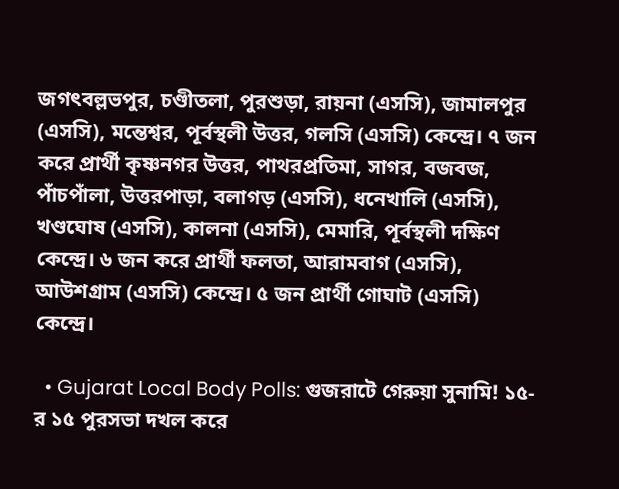জগৎবল্লভপুর, চণ্ডীতলা, পুরশুড়া, রায়না (এসসি), জামালপুর (এসসি), মন্তেশ্বর, পূর্বস্থলী উত্তর, গলসি (এসসি) কেন্দ্রে। ৭ জন করে প্রার্থী কৃষ্ণনগর উত্তর, পাথরপ্রতিমা, সাগর, বজবজ, পাঁচপাঁলা, উত্তরপাড়া, বলাগড় (এসসি), ধনেখালি (এসসি), খণ্ডঘোষ (এসসি), কালনা (এসসি), মেমারি, পূর্বস্থলী দক্ষিণ কেন্দ্রে। ৬ জন করে প্রার্থী ফলতা, আরামবাগ (এসসি), আউশগ্রাম (এসসি) কেন্দ্রে। ৫ জন প্রার্থী গোঘাট (এসসি) কেন্দ্রে।

  • Gujarat Local Body Polls: গুজরাটে গেরুয়া সুনামি! ১৫-র ১৫ পুরসভা দখল করে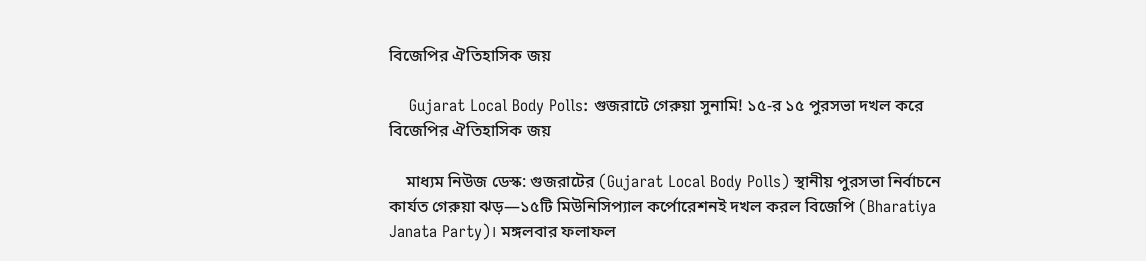বিজেপির ঐতিহাসিক জয়

    Gujarat Local Body Polls: গুজরাটে গেরুয়া সুনামি! ১৫-র ১৫ পুরসভা দখল করে বিজেপির ঐতিহাসিক জয়

    মাধ্যম নিউজ ডেস্ক: গুজরাটের (Gujarat Local Body Polls) স্থানীয় পুরসভা নির্বাচনে কার্যত গেরুয়া ঝড়—১৫টি মিউনিসিপ্যাল কর্পোরেশনই দখল করল বিজেপি (Bharatiya Janata Party)। মঙ্গলবার ফলাফল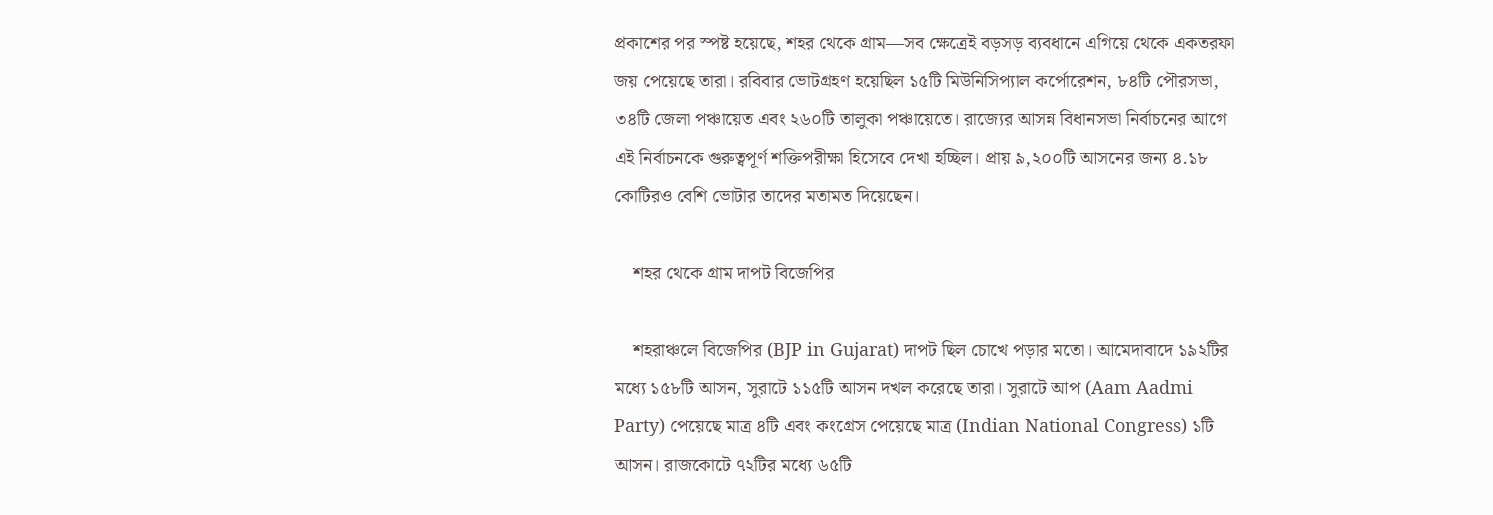প্রকাশের পর স্পষ্ট হয়েছে, শহর থেকে গ্রাম—সব ক্ষেত্রেই বড়সড় ব্যবধানে এগিয়ে থেকে একতরফা জয় পেয়েছে তারা। রবিবার ভোটগ্রহণ হয়েছিল ১৫টি মিউনিসিপ্যাল কর্পোরেশন, ৮৪টি পৌরসভা, ৩৪টি জেলা পঞ্চায়েত এবং ২৬০টি তালুকা পঞ্চায়েতে। রাজ্যের আসন্ন বিধানসভা নির্বাচনের আগে এই নির্বাচনকে গুরুত্বপূর্ণ শক্তিপরীক্ষা হিসেবে দেখা হচ্ছিল। প্রায় ৯,২০০টি আসনের জন্য ৪.১৮ কোটিরও বেশি ভোটার তাদের মতামত দিয়েছেন।

    শহর থেকে গ্রাম দাপট বিজেপির

    শহরাঞ্চলে বিজেপির (BJP in Gujarat) দাপট ছিল চোখে পড়ার মতো। আমেদাবাদে ১৯২টির মধ্যে ১৫৮টি আসন, সুরাটে ১১৫টি আসন দখল করেছে তারা। সুরাটে আপ (Aam Aadmi Party) পেয়েছে মাত্র ৪টি এবং কংগ্রেস পেয়েছে মাত্র (Indian National Congress) ১টি আসন। রাজকোটে ৭২টির মধ্যে ৬৫টি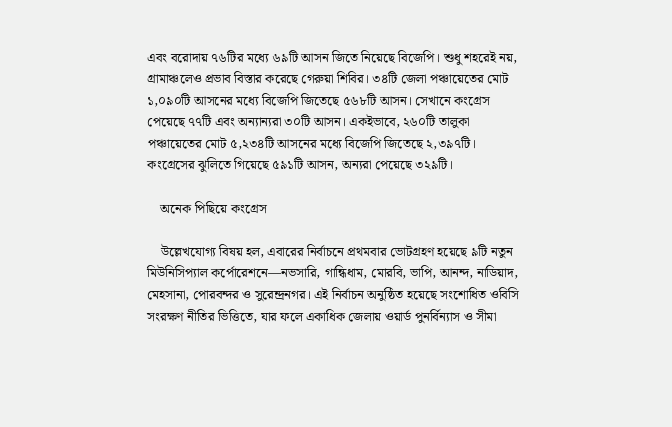এবং বরোদায় ৭৬টির মধ্যে ৬৯টি আসন জিতে নিয়েছে বিজেপি। শুধু শহরেই নয়, গ্রামাঞ্চলেও প্রভাব বিস্তার করেছে গেরুয়া শিবির। ৩৪টি জেলা পঞ্চায়েতের মোট ১,০৯০টি আসনের মধ্যে বিজেপি জিতেছে ৫৬৮টি আসন। সেখানে কংগ্রেস পেয়েছে ৭৭টি এবং অন্যান্যরা ৩০টি আসন। একইভাবে, ২৬০টি তালুকা পঞ্চায়েতের মোট ৫,২৩৪টি আসনের মধ্যে বিজেপি জিতেছে ২,৩৯৭টি। কংগ্রেসের ঝুলিতে গিয়েছে ৫৯১টি আসন, অন্যরা পেয়েছে ৩২৯টি।

    অনেক পিছিয়ে কংগ্রেস

    উল্লেখযোগ্য বিষয় হল, এবারের নির্বাচনে প্রথমবার ভোটগ্রহণ হয়েছে ৯টি নতুন মিউনিসিপ্যাল কর্পোরেশনে—নভসারি, গান্ধিধাম, মোরবি, ভাপি, আনন্দ, নাডিয়াদ, মেহসানা, পোরবন্দর ও সুরেন্দ্রনগর। এই নির্বাচন অনুষ্ঠিত হয়েছে সংশোধিত ওবিসি সংরক্ষণ নীতির ভিত্তিতে, যার ফলে একাধিক জেলায় ওয়ার্ড পুনর্বিন্যাস ও সীমা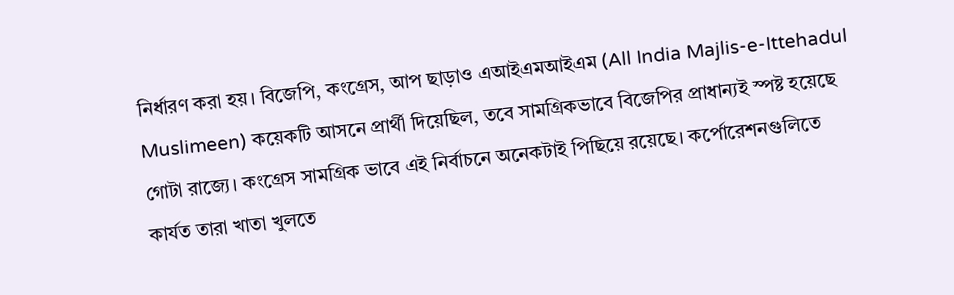নির্ধারণ করা হয়। বিজেপি, কংগ্রেস, আপ ছাড়াও এআইএমআইএম (All India Majlis-e-Ittehadul Muslimeen) কয়েকটি আসনে প্রার্থী দিয়েছিল, তবে সামগ্রিকভাবে বিজেপির প্রাধান্যই স্পষ্ট হয়েছে গোটা রাজ্যে। কংগ্রেস সামগ্রিক ভাবে এই নির্বাচনে অনেকটাই পিছিয়ে রয়েছে। কর্পোরেশনগুলিতে কার্যত তারা খাতা খুলতে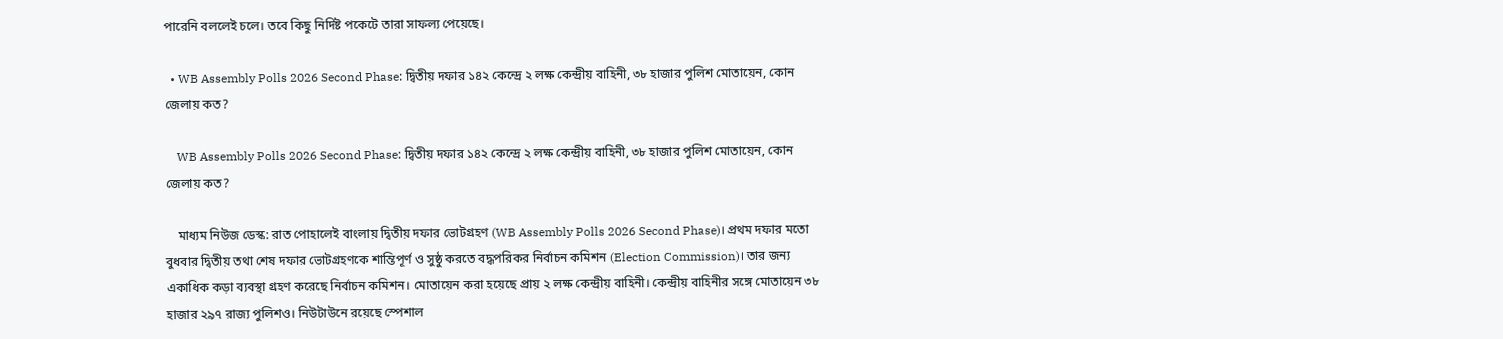পারেনি বললেই চলে। তবে কিছু নির্দিষ্ট পকেটে তারা সাফল্য পেয়েছে।

  • WB Assembly Polls 2026 Second Phase: দ্বিতীয় দফার ১৪২ কেন্দ্রে ২ লক্ষ কেন্দ্রীয় বাহিনী, ৩৮ হাজার পুলিশ মোতায়েন, কোন জেলায় কত?

    WB Assembly Polls 2026 Second Phase: দ্বিতীয় দফার ১৪২ কেন্দ্রে ২ লক্ষ কেন্দ্রীয় বাহিনী, ৩৮ হাজার পুলিশ মোতায়েন, কোন জেলায় কত?

    মাধ্যম নিউজ ডেস্ক: রাত পোহালেই বাংলায় দ্বিতীয় দফার ভোটগ্রহণ (WB Assembly Polls 2026 Second Phase)। প্রথম দফার মতো বুধবার দ্বিতীয় তথা শেষ দফার ভোটগ্রহণকে শান্তিপূর্ণ ও সুষ্ঠু করতে বদ্ধপরিকর নির্বাচন কমিশন (Election Commission)। তার জন্য একাধিক কড়া ব্যবস্থা গ্রহণ করেছে নির্বাচন কমিশন। মোতায়েন করা হয়েছে প্রায় ২ লক্ষ কেন্দ্রীয় বাহিনী। কেন্দ্রীয় বাহিনীর সঙ্গে মোতায়েন ৩৮ হাজার ২৯৭ রাজ্য পুলিশও। নিউটাউনে রয়েছে স্পেশাল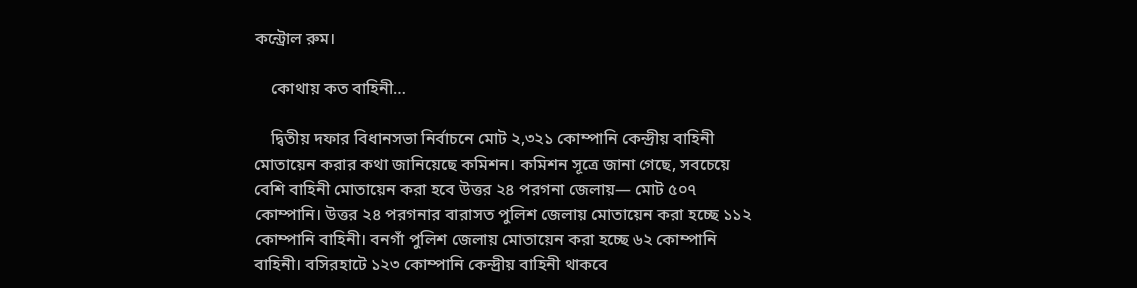কন্ট্রোল রুম।

    কোথায় কত বাহিনী…

    দ্বিতীয় দফার বিধানসভা নির্বাচনে মোট ২,৩২১ কোম্পানি কেন্দ্রীয় বাহিনী মোতায়েন করার কথা জানিয়েছে কমিশন। কমিশন সূত্রে জানা গেছে, সবচেয়ে বেশি বাহিনী মোতায়েন করা হবে উত্তর ২৪ পরগনা জেলায়— মোট ৫০৭ কোম্পানি। উত্তর ২৪ পরগনার বারাসত পুলিশ জেলায় মোতায়েন করা হচ্ছে ১১২ কোম্পানি বাহিনী। বনগাঁ পুলিশ জেলায় মোতায়েন করা হচ্ছে ৬২ কোম্পানি বাহিনী। বসিরহাটে ১২৩ কোম্পানি কেন্দ্রীয় বাহিনী থাকবে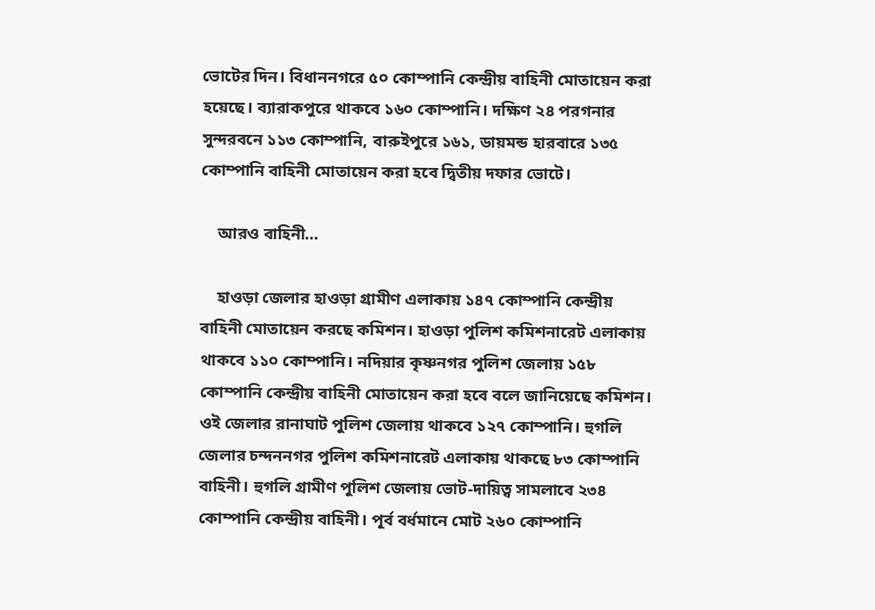ভোটের দিন। বিধাননগরে ৫০ কোম্পানি কেন্দ্রীয় বাহিনী মোতায়েন করা হয়েছে। ব্যারাকপুরে থাকবে ১৬০ কোম্পানি। দক্ষিণ ২৪ পরগনার সুন্দরবনে ১১৩ কোম্পানি, বারুইপুরে ১৬১, ডায়মন্ড হারবারে ১৩৫ কোম্পানি বাহিনী মোতায়েন করা হবে দ্বিতীয় দফার ভোটে।

    আরও বাহিনী…

    হাওড়া জেলার হাওড়া গ্রামীণ এলাকায় ১৪৭ কোম্পানি কেন্দ্রীয় বাহিনী মোতায়েন করছে কমিশন। হাওড়া পুলিশ কমিশনারেট এলাকায় থাকবে ১১০ কোম্পানি। নদিয়ার কৃষ্ণনগর পুলিশ জেলায় ১৫৮ কোম্পানি কেন্দ্রীয় বাহিনী মোতায়েন করা হবে বলে জানিয়েছে কমিশন। ওই জেলার রানাঘাট পুলিশ জেলায় থাকবে ১২৭ কোম্পানি। হুগলি জেলার চন্দননগর পুলিশ কমিশনারেট এলাকায় থাকছে ৮৩ কোম্পানি বাহিনী। হুগলি গ্রামীণ পুলিশ জেলায় ভোট-দায়িত্ব সামলাবে ২৩৪ কোম্পানি কেন্দ্রীয় বাহিনী। পূর্ব বর্ধমানে মোট ২৬০ কোম্পানি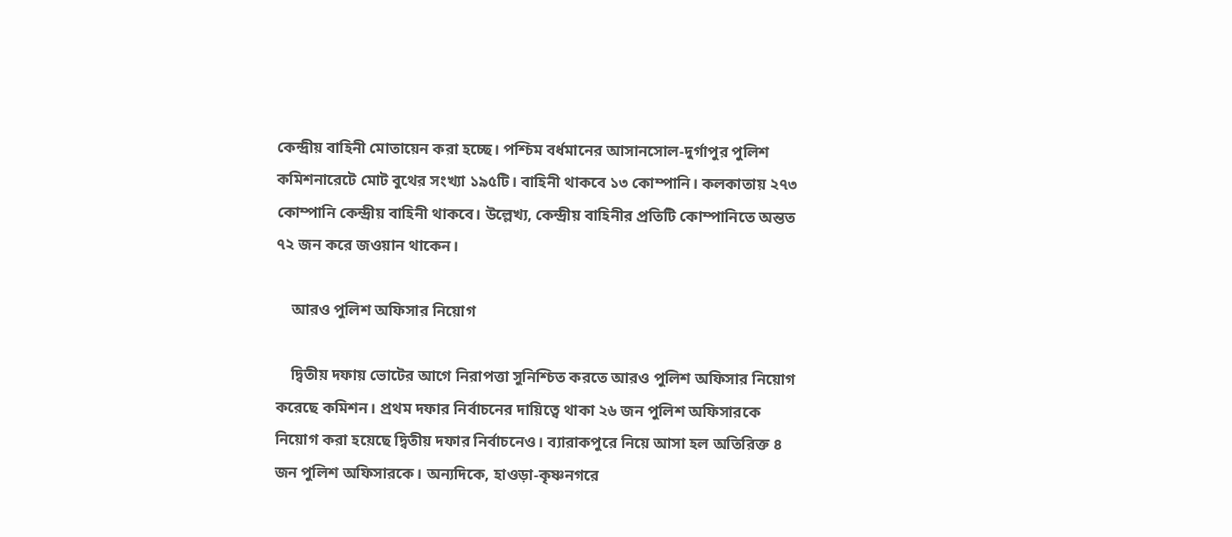কেন্দ্রীয় বাহিনী মোতায়েন করা হচ্ছে। পশ্চিম বর্ধমানের আসানসোল-দুর্গাপুর পুলিশ কমিশনারেটে মোট বুথের সংখ্যা ১৯৫টি। বাহিনী থাকবে ১৩ কোম্পানি। কলকাতায় ২৭৩ কোম্পানি কেন্দ্রীয় বাহিনী থাকবে। উল্লেখ্য, কেন্দ্রীয় বাহিনীর প্রতিটি কোম্পানিতে অন্তত ৭২ জন করে জওয়ান থাকেন।

    আরও পুলিশ অফিসার নিয়োগ

    দ্বিতীয় দফায় ভোটের আগে নিরাপত্তা সুনিশ্চিত করতে আরও পুলিশ অফিসার নিয়োগ করেছে কমিশন। প্রথম দফার নির্বাচনের দায়িত্বে থাকা ২৬ জন পুলিশ অফিসারকে নিয়োগ করা হয়েছে দ্বিতীয় দফার নির্বাচনেও। ব্যারাকপুরে নিয়ে আসা হল অতিরিক্ত ৪ জন পুলিশ অফিসারকে। অন্যদিকে, হাওড়া-কৃষ্ণনগরে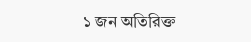১ জন অতিরিক্ত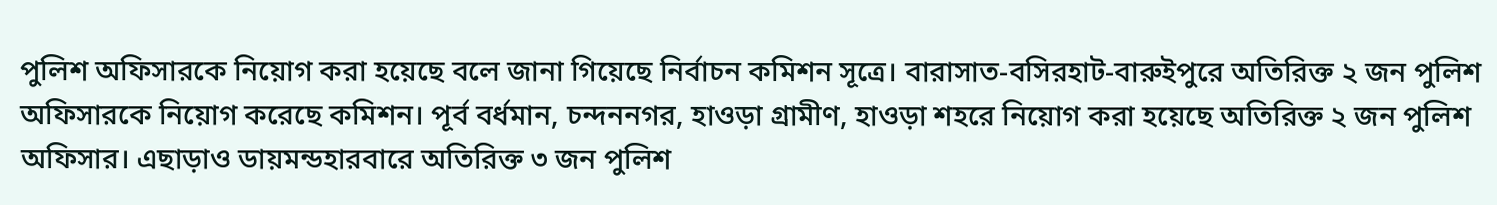পুলিশ অফিসারকে নিয়োগ করা হয়েছে বলে জানা গিয়েছে নির্বাচন কমিশন সূত্রে। বারাসাত-বসিরহাট-বারুইপুরে অতিরিক্ত ২ জন পুলিশ অফিসারকে নিয়োগ করেছে কমিশন। পূর্ব বর্ধমান, চন্দননগর, হাওড়া গ্রামীণ, হাওড়া শহরে নিয়োগ করা হয়েছে অতিরিক্ত ২ জন পুলিশ অফিসার। এছাড়াও ডায়মন্ডহারবারে অতিরিক্ত ৩ জন পুলিশ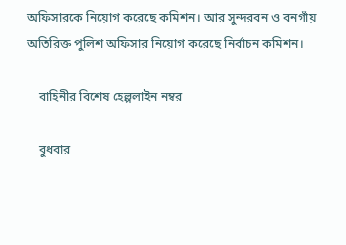অফিসারকে নিয়োগ করেছে কমিশন। আর সুন্দরবন ও বনগাঁয় অতিরিক্ত পুলিশ অফিসার নিয়োগ করেছে নির্বাচন কমিশন।

    বাহিনীর বিশেষ হেল্পলাইন নম্বর

    বুধবার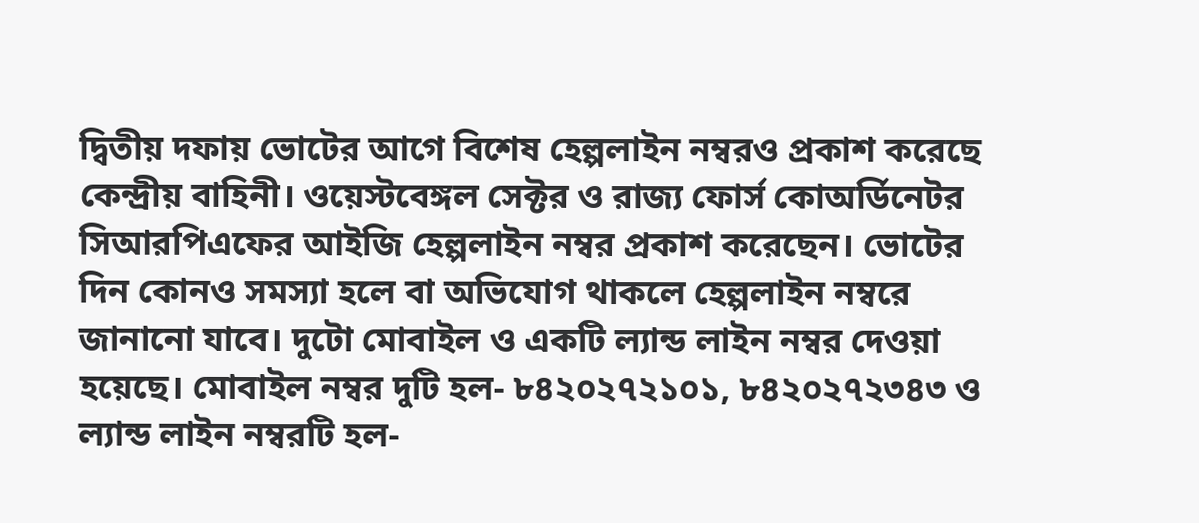দ্বিতীয় দফায় ভোটের আগে বিশেষ হেল্পলাইন নম্বরও প্রকাশ করেছে কেন্দ্রীয় বাহিনী। ওয়েস্টবেঙ্গল সেক্টর ও রাজ্য ফোর্স কোঅর্ডিনেটর সিআরপিএফের আইজি হেল্পলাইন নম্বর প্রকাশ করেছেন। ভোটের দিন কোনও সমস্যা হলে বা অভিযোগ থাকলে হেল্পলাইন নম্বরে জানানো যাবে। দুটো মোবাইল ও একটি ল্যান্ড লাইন নম্বর দেওয়া হয়েছে। মোবাইল নম্বর দুটি হল- ৮৪২০২৭২১০১, ৮৪২০২৭২৩৪৩ ও ল্যান্ড লাইন নম্বরটি হল-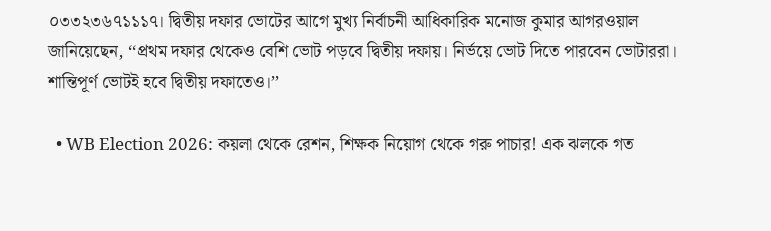০৩৩২৩৬৭১১১৭। দ্বিতীয় দফার ভোটের আগে মুখ্য নির্বাচনী আধিকারিক মনোজ কুমার আগরওয়াল জানিয়েছেন, ‘‘প্রথম দফার থেকেও বেশি ভোট পড়বে দ্বিতীয় দফায়। নির্ভয়ে ভোট দিতে পারবেন ভোটাররা। শান্তিপূর্ণ ভোটই হবে দ্বিতীয় দফাতেও।’’

  • WB Election 2026: কয়লা থেকে রেশন, শিক্ষক নিয়োগ থেকে গরু পাচার! এক ঝলকে গত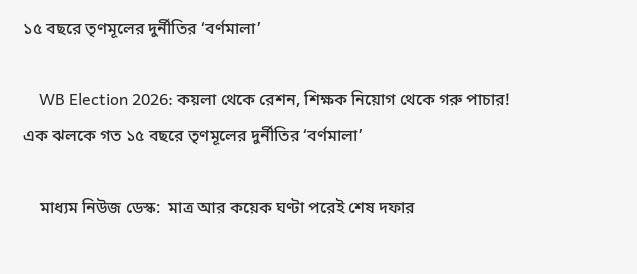১৫ বছরে তৃণমূলের দুর্নীতির ‘বর্ণমালা’

    WB Election 2026: কয়লা থেকে রেশন, শিক্ষক নিয়োগ থেকে গরু পাচার! এক ঝলকে গত ১৫ বছরে তৃণমূলের দুর্নীতির ‘বর্ণমালা’

    মাধ্যম নিউজ ডেস্ক:  মাত্র আর কয়েক ঘণ্টা পরেই শেষ দফার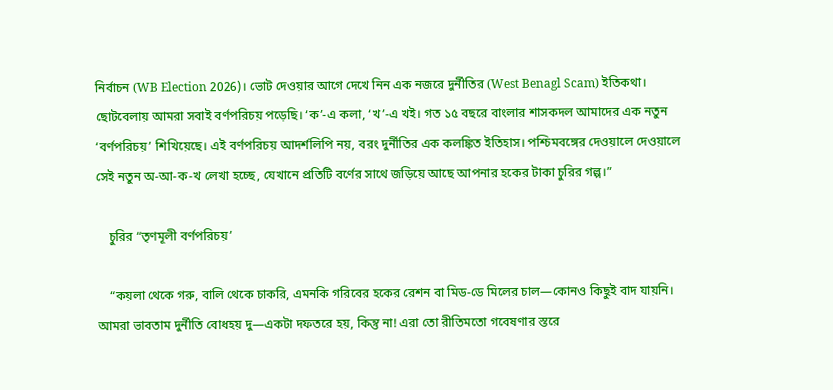নির্বাচন (WB Election 2026)। ভোট দেওয়ার আগে দেখে নিন এক নজরে দুর্নীতির (West Benagl Scam) ইতিকথা। ছোটবেলায় আমরা সবাই বর্ণপরিচয় পড়েছি। ‘ক’-এ কলা, ‘খ’-এ খই। গত ১৫ বছরে বাংলার শাসকদল আমাদের এক নতুন ‘বর্ণপরিচয়’ শিখিয়েছে। এই বর্ণপরিচয় আদর্শলিপি নয়, বরং দুর্নীতির এক কলঙ্কিত ইতিহাস। পশ্চিমবঙ্গের দেওয়ালে দেওয়ালে সেই নতুন অ-আ-ক-খ লেখা হচ্ছে, যেখানে প্রতিটি বর্ণের সাথে জড়িয়ে আছে আপনার হকের টাকা চুরির গল্প।”

    চুরির “তৃণমূলী বর্ণপরিচয়’

    “কয়লা থেকে গরু, বালি থেকে চাকরি, এমনকি গরিবের হকের রেশন বা মিড-ডে মিলের চাল—কোনও কিছুই বাদ যায়নি। আমরা ভাবতাম দুর্নীতি বোধহয় দু—একটা দফতরে হয়, কিন্তু না! এরা তো রীতিমতো গবেষণার স্তরে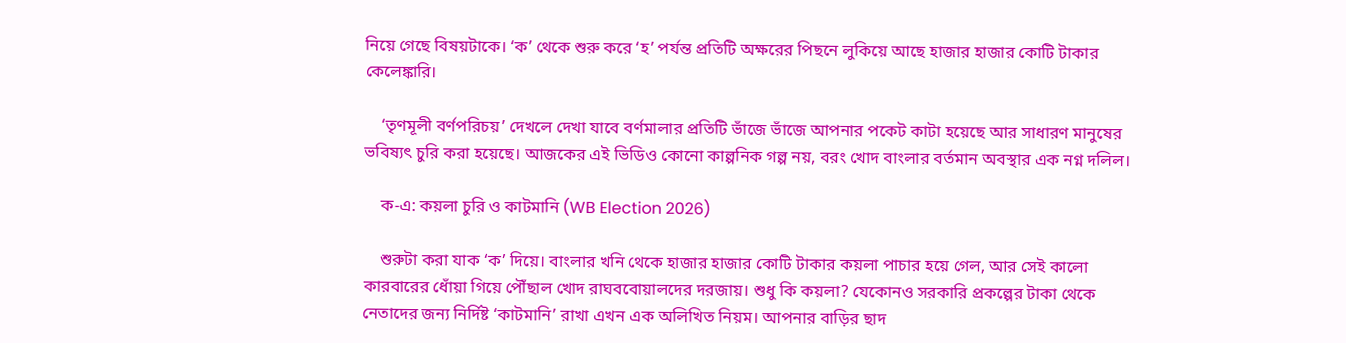নিয়ে গেছে বিষয়টাকে। ‘ক’ থেকে শুরু করে ‘হ’ পর্যন্ত প্রতিটি অক্ষরের পিছনে লুকিয়ে আছে হাজার হাজার কোটি টাকার কেলেঙ্কারি।

    ‘তৃণমূলী বর্ণপরিচয়’ দেখলে দেখা যাবে বর্ণমালার প্রতিটি ভাঁজে ভাঁজে আপনার পকেট কাটা হয়েছে আর সাধারণ মানুষের ভবিষ্যৎ চুরি করা হয়েছে। আজকের এই ভিডিও কোনো কাল্পনিক গল্প নয়, বরং খোদ বাংলার বর্তমান অবস্থার এক নগ্ন দলিল।

    ক-এ: কয়লা চুরি ও কাটমানি (WB Election 2026)

    শুরুটা করা যাক ‘ক’ দিয়ে। বাংলার খনি থেকে হাজার হাজার কোটি টাকার কয়লা পাচার হয়ে গেল, আর সেই কালো কারবারের ধোঁয়া গিয়ে পৌঁছাল খোদ রাঘববোয়ালদের দরজায়। শুধু কি কয়লা? যেকোনও সরকারি প্রকল্পের টাকা থেকে নেতাদের জন্য নির্দিষ্ট ‘কাটমানি’ রাখা এখন এক অলিখিত নিয়ম। আপনার বাড়ির ছাদ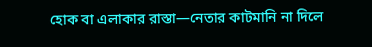হোক বা এলাকার রাস্তা—নেতার কাটমানি না দিলে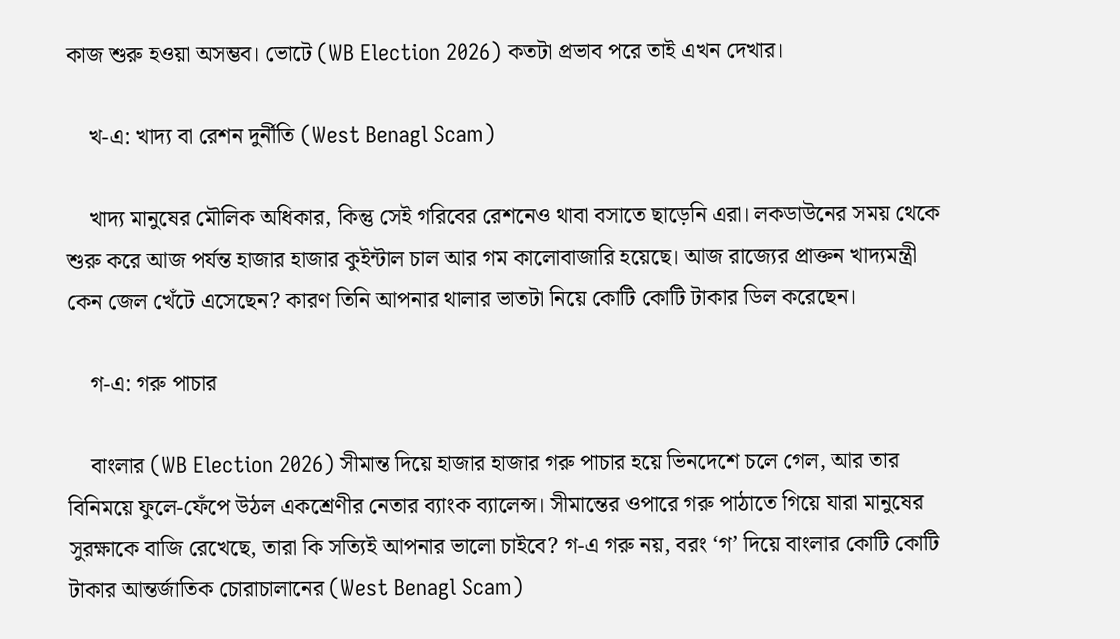কাজ শুরু হওয়া অসম্ভব। ভোটে (WB Election 2026) কতটা প্রভাব পরে তাই এখন দেখার।

    খ-এ: খাদ্য বা রেশন দুর্নীতি (West Benagl Scam)

    খাদ্য মানুষের মৌলিক অধিকার, কিন্তু সেই গরিবের রেশনেও থাবা বসাতে ছাড়েনি এরা। লকডাউনের সময় থেকে শুরু করে আজ পর্যন্ত হাজার হাজার কুইন্টাল চাল আর গম কালোবাজারি হয়েছে। আজ রাজ্যের প্রাক্তন খাদ্যমন্ত্রী কেন জেল খেঁটে এসেছেন? কারণ তিনি আপনার থালার ভাতটা নিয়ে কোটি কোটি টাকার ডিল করেছেন।

    গ-এ: গরু পাচার

    বাংলার (WB Election 2026) সীমান্ত দিয়ে হাজার হাজার গরু পাচার হয়ে ভিনদেশে চলে গেল, আর তার বিনিময়ে ফুলে-ফেঁপে উঠল একশ্রেণীর নেতার ব্যাংক ব্যালেন্স। সীমান্তের ওপারে গরু পাঠাতে গিয়ে যারা মানুষের সুরক্ষাকে বাজি রেখেছে, তারা কি সত্যিই আপনার ভালো চাইবে? গ-এ গরু নয়, বরং ‘গ’ দিয়ে বাংলার কোটি কোটি টাকার আন্তর্জাতিক চোরাচালানের (West Benagl Scam)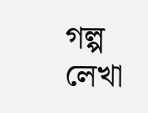গল্প লেখা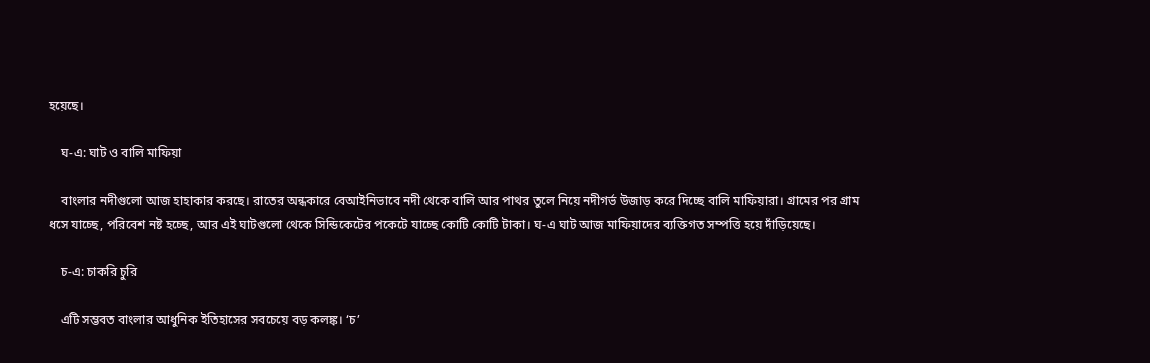হয়েছে।

    ঘ-এ: ঘাট ও বালি মাফিয়া

    বাংলার নদীগুলো আজ হাহাকার করছে। রাতের অন্ধকারে বেআইনিভাবে নদী থেকে বালি আর পাথর তুলে নিয়ে নদীগর্ভ উজাড় করে দিচ্ছে বালি মাফিয়ারা। গ্রামের পর গ্রাম ধসে যাচ্ছে, পরিবেশ নষ্ট হচ্ছে, আর এই ঘাটগুলো থেকে সিন্ডিকেটের পকেটে যাচ্ছে কোটি কোটি টাকা। ঘ-এ ঘাট আজ মাফিয়াদের ব্যক্তিগত সম্পত্তি হয়ে দাঁড়িয়েছে।

    চ-এ: চাকরি চুরি

    এটি সম্ভবত বাংলার আধুনিক ইতিহাসের সবচেয়ে বড় কলঙ্ক। ‘চ’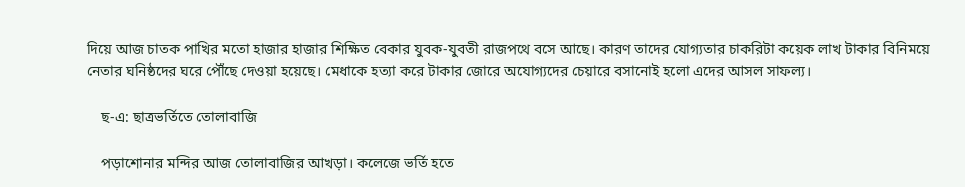দিয়ে আজ চাতক পাখির মতো হাজার হাজার শিক্ষিত বেকার যুবক-যুবতী রাজপথে বসে আছে। কারণ তাদের যোগ্যতার চাকরিটা কয়েক লাখ টাকার বিনিময়ে নেতার ঘনিষ্ঠদের ঘরে পৌঁছে দেওয়া হয়েছে। মেধাকে হত্যা করে টাকার জোরে অযোগ্যদের চেয়ারে বসানোই হলো এদের আসল সাফল্য।

    ছ-এ: ছাত্রভর্তিতে তোলাবাজি

    পড়াশোনার মন্দির আজ তোলাবাজির আখড়া। কলেজে ভর্তি হতে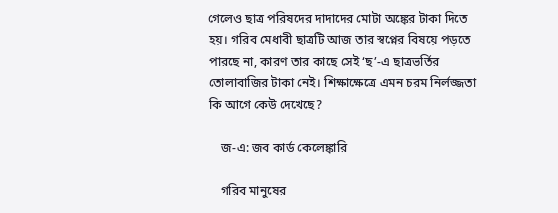গেলেও ছাত্র পরিষদের দাদাদের মোটা অঙ্কের টাকা দিতে হয়। গরিব মেধাবী ছাত্রটি আজ তার স্বপ্নের বিষয়ে পড়তে পারছে না, কারণ তার কাছে সেই ‘ছ’-এ ছাত্রভর্তির তোলাবাজির টাকা নেই। শিক্ষাক্ষেত্রে এমন চরম নির্লজ্জতা কি আগে কেউ দেখেছে?

    জ-এ: জব কার্ড কেলেঙ্কারি

    গরিব মানুষের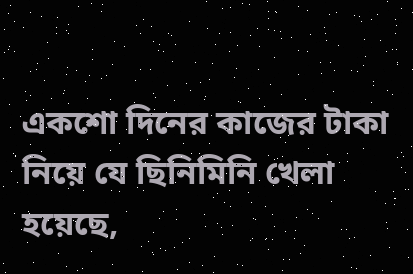একশো দিনের কাজের টাকা নিয়ে যে ছিনিমিনি খেলা হয়েছে,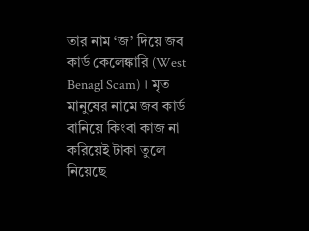তার নাম ‘জ’ দিয়ে জব কার্ড কেলেঙ্কারি (West Benagl Scam) । মৃত মানুষের নামে জব কার্ড বানিয়ে কিংবা কাজ না করিয়েই টাকা তুলে নিয়েছে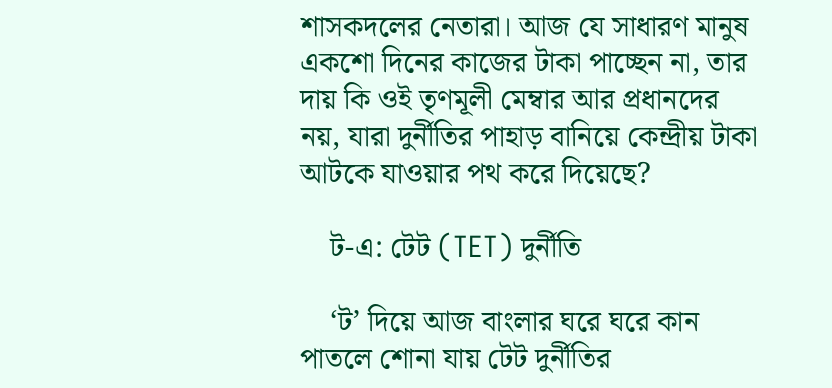শাসকদলের নেতারা। আজ যে সাধারণ মানুষ একশো দিনের কাজের টাকা পাচ্ছেন না, তার দায় কি ওই তৃণমূলী মেম্বার আর প্রধানদের নয়, যারা দুর্নীতির পাহাড় বানিয়ে কেন্দ্রীয় টাকা আটকে যাওয়ার পথ করে দিয়েছে?

    ট-এ: টেট (TET) দুর্নীতি

    ‘ট’ দিয়ে আজ বাংলার ঘরে ঘরে কান পাতলে শোনা যায় টেট দুর্নীতির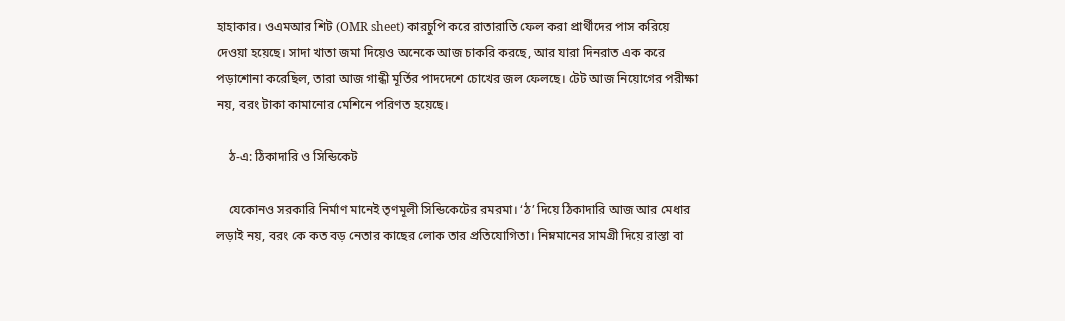হাহাকার। ওএমআর শিট (OMR sheet) কারচুপি করে রাতারাতি ফেল করা প্রার্থীদের পাস করিয়ে দেওয়া হয়েছে। সাদা খাতা জমা দিয়েও অনেকে আজ চাকরি করছে, আর যারা দিনরাত এক করে পড়াশোনা করেছিল, তারা আজ গান্ধী মূর্তির পাদদেশে চোখের জল ফেলছে। টেট আজ নিয়োগের পরীক্ষা নয়, বরং টাকা কামানোর মেশিনে পরিণত হয়েছে।

    ঠ-এ: ঠিকাদারি ও সিন্ডিকেট

    যেকোনও সরকারি নির্মাণ মানেই তৃণমূলী সিন্ডিকেটের রমরমা। ‘ঠ’ দিয়ে ঠিকাদারি আজ আর মেধার লড়াই নয়, বরং কে কত বড় নেতার কাছের লোক তার প্রতিযোগিতা। নিম্নমানের সামগ্রী দিয়ে রাস্তা বা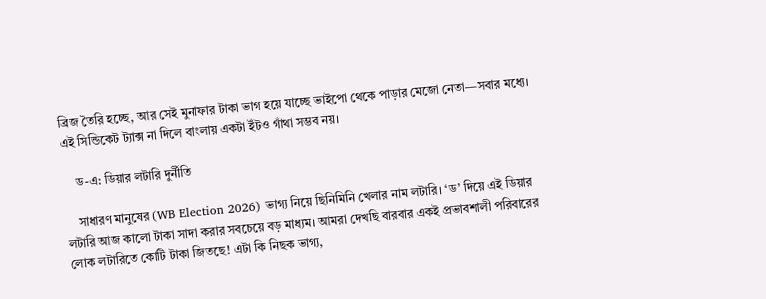ব্রিজ তৈরি হচ্ছে, আর সেই মুনাফার টাকা ভাগ হয়ে যাচ্ছে ভাইপো থেকে পাড়ার মেজো নেতা—সবার মধ্যে। এই সিন্ডিকেট ট্যাক্স না দিলে বাংলায় একটা ইঁটও গাঁথা সম্ভব নয়।

    ড-এ: ডিয়ার লটারি দুর্নীতি

    সাধারণ মানুষের (WB Election 2026) ভাগ্য নিয়ে ছিনিমিনি খেলার নাম লটারি। ‘ড’ দিয়ে এই ডিয়ার লটারি আজ কালো টাকা সাদা করার সবচেয়ে বড় মাধ্যম। আমরা দেখছি বারবার একই প্রভাবশালী পরিবারের লোক লটারিতে কোটি টাকা জিতছে! এটা কি নিছক ভাগ্য,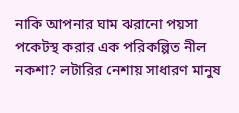নাকি আপনার ঘাম ঝরানো পয়সা পকেটস্থ করার এক পরিকল্পিত নীল নকশা? লটারির নেশায় সাধারণ মানুষ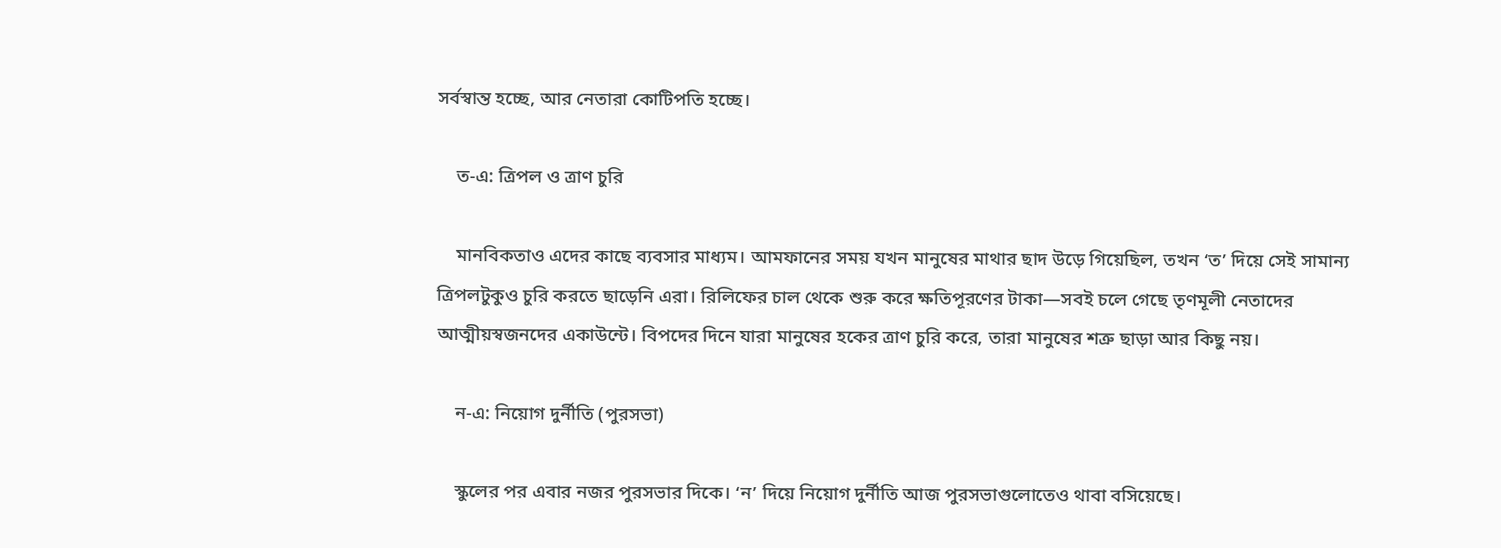সর্বস্বান্ত হচ্ছে, আর নেতারা কোটিপতি হচ্ছে।

    ত-এ: ত্রিপল ও ত্রাণ চুরি

    মানবিকতাও এদের কাছে ব্যবসার মাধ্যম। আমফানের সময় যখন মানুষের মাথার ছাদ উড়ে গিয়েছিল, তখন ‘ত’ দিয়ে সেই সামান্য ত্রিপলটুকুও চুরি করতে ছাড়েনি এরা। রিলিফের চাল থেকে শুরু করে ক্ষতিপূরণের টাকা—সবই চলে গেছে তৃণমূলী নেতাদের আত্মীয়স্বজনদের একাউন্টে। বিপদের দিনে যারা মানুষের হকের ত্রাণ চুরি করে, তারা মানুষের শত্রু ছাড়া আর কিছু নয়।

    ন-এ: নিয়োগ দুর্নীতি (পুরসভা)

    স্কুলের পর এবার নজর পুরসভার দিকে। ‘ন’ দিয়ে নিয়োগ দুর্নীতি আজ পুরসভাগুলোতেও থাবা বসিয়েছে।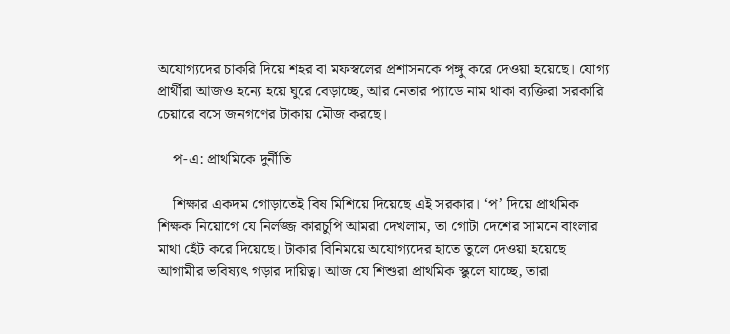অযোগ্যদের চাকরি দিয়ে শহর বা মফস্বলের প্রশাসনকে পঙ্গু করে দেওয়া হয়েছে। যোগ্য প্রার্থীরা আজও হন্যে হয়ে ঘুরে বেড়াচ্ছে, আর নেতার প্যাডে নাম থাকা ব্যক্তিরা সরকারি চেয়ারে বসে জনগণের টাকায় মৌজ করছে।

    প-এ: প্রাথমিকে দুর্নীতি

    শিক্ষার একদম গোড়াতেই বিষ মিশিয়ে দিয়েছে এই সরকার। ‘প’ দিয়ে প্রাথমিক শিক্ষক নিয়োগে যে নির্লজ্জ কারচুপি আমরা দেখলাম, তা গোটা দেশের সামনে বাংলার মাথা হেঁট করে দিয়েছে। টাকার বিনিময়ে অযোগ্যদের হাতে তুলে দেওয়া হয়েছে আগামীর ভবিষ্যৎ গড়ার দায়িত্ব। আজ যে শিশুরা প্রাথমিক স্কুলে যাচ্ছে, তারা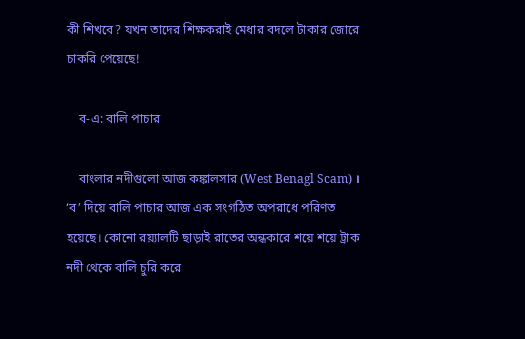কী শিখবে? যখন তাদের শিক্ষকরাই মেধার বদলে টাকার জোরে চাকরি পেয়েছে!

    ব-এ: বালি পাচার

    বাংলার নদীগুলো আজ কঙ্কালসার (West Benagl Scam) । ‘ব’ দিয়ে বালি পাচার আজ এক সংগঠিত অপরাধে পরিণত হয়েছে। কোনো রয়্যালটি ছাড়াই রাতের অন্ধকারে শয়ে শয়ে ট্রাক নদী থেকে বালি চুরি করে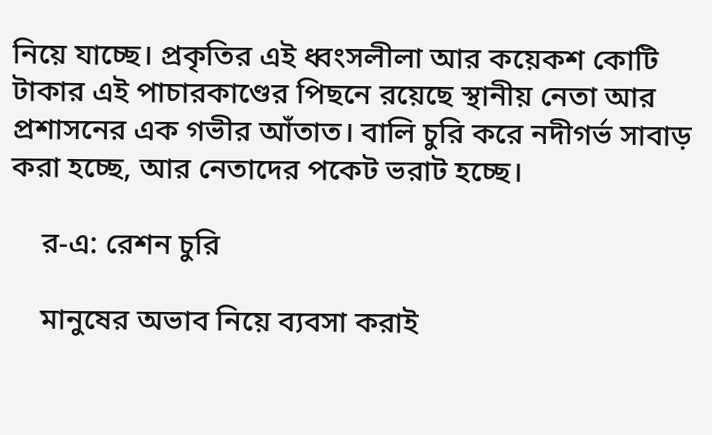নিয়ে যাচ্ছে। প্রকৃতির এই ধ্বংসলীলা আর কয়েকশ কোটি টাকার এই পাচারকাণ্ডের পিছনে রয়েছে স্থানীয় নেতা আর প্রশাসনের এক গভীর আঁতাত। বালি চুরি করে নদীগর্ভ সাবাড় করা হচ্ছে, আর নেতাদের পকেট ভরাট হচ্ছে।

    র-এ: রেশন চুরি

    মানুষের অভাব নিয়ে ব্যবসা করাই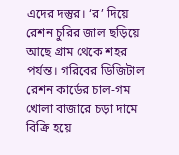এদের দস্তুর। ‘র’ দিয়ে রেশন চুরির জাল ছড়িয়ে আছে গ্রাম থেকে শহর পর্যন্ত। গরিবের ডিজিটাল রেশন কার্ডের চাল-গম খোলা বাজারে চড়া দামে বিক্রি হয়ে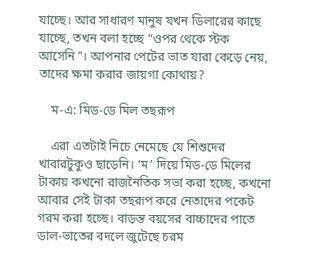যাচ্ছে। আর সাধারণ মানুষ যখন ডিলারের কাছে যাচ্ছে, তখন বলা হচ্ছে “ওপর থেকে স্টক আসেনি”। আপনার পেটের ভাত যারা কেড়ে নেয়, তাদের ক্ষমা করার জায়গা কোথায়?

    ম-এ: মিড-ডে মিল তছরূপ

    এরা এতটাই নিচে নেমেছে যে শিশুদের খাবারটুকুও ছাড়েনি। ‘ম’ দিয়ে মিড-ডে মিলের টাকায় কখনো রাজনৈতিক সভা করা হচ্ছে, কখনো আবার সেই টাকা তছরূপ করে নেতাদের পকেট গরম করা হচ্ছে। বাড়ন্ত বয়সের বাচ্চাদের পাতে ডাল-ভাতের বদলে জুটেছে চরম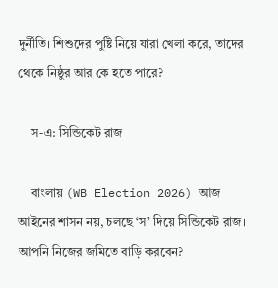দুর্নীতি। শিশুদের পুষ্টি নিয়ে যারা খেলা করে, তাদের থেকে নিষ্ঠুর আর কে হতে পারে?

    স-এ: সিন্ডিকেট রাজ

    বাংলায় (WB Election 2026) আজ আইনের শাসন নয়, চলছে ‘স’ দিয়ে সিন্ডিকেট রাজ। আপনি নিজের জমিতে বাড়ি করবেন?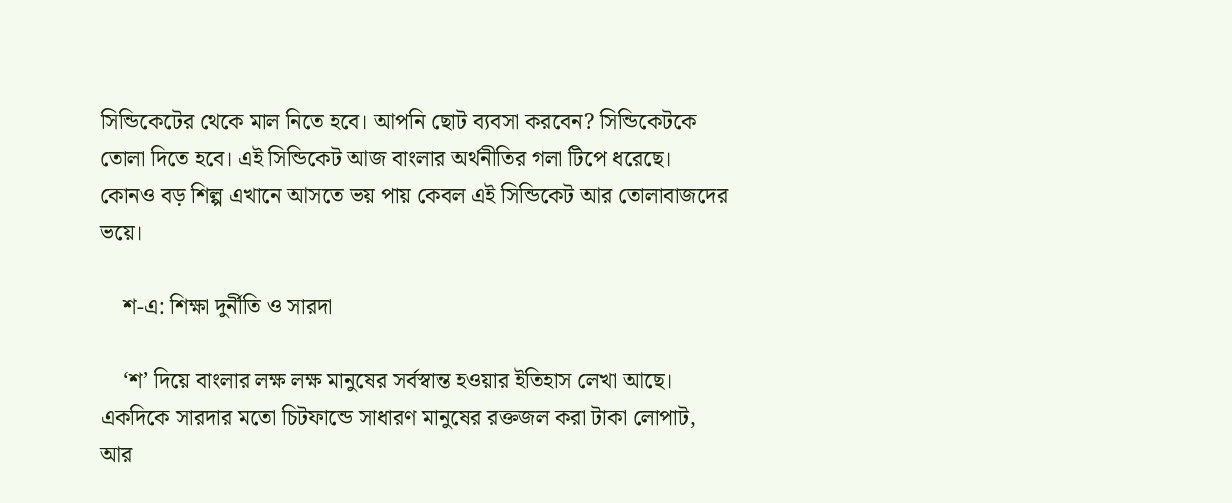সিন্ডিকেটের থেকে মাল নিতে হবে। আপনি ছোট ব্যবসা করবেন? সিন্ডিকেটকে তোলা দিতে হবে। এই সিন্ডিকেট আজ বাংলার অর্থনীতির গলা টিপে ধরেছে। কোনও বড় শিল্প এখানে আসতে ভয় পায় কেবল এই সিন্ডিকেট আর তোলাবাজদের ভয়ে।

    শ-এ: শিক্ষা দুর্নীতি ও সারদা

    ‘শ’ দিয়ে বাংলার লক্ষ লক্ষ মানুষের সর্বস্বান্ত হওয়ার ইতিহাস লেখা আছে। একদিকে সারদার মতো চিটফান্ডে সাধারণ মানুষের রক্তজল করা টাকা লোপাট, আর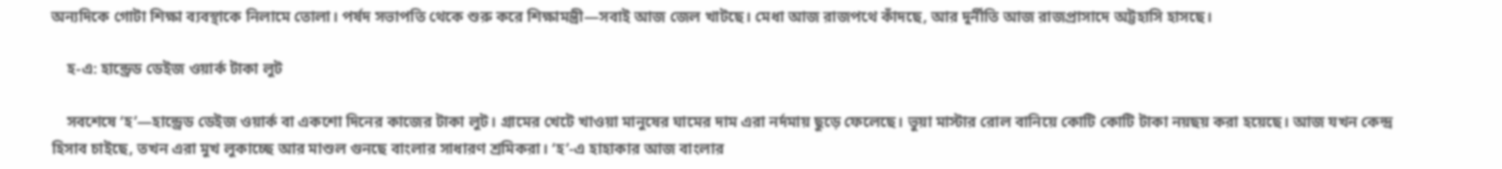অন্যদিকে গোটা শিক্ষা ব্যবস্থাকে নিলামে তোলা। পর্ষদ সভাপতি থেকে শুরু করে শিক্ষামন্ত্রী—সবাই আজ জেল খাটছে। মেধা আজ রাজপথে কাঁদছে, আর দুর্নীতি আজ রাজপ্রাসাদে অট্টহাসি হাসছে।

    হ-এ: হান্ড্রেড ডেইজ ওয়ার্ক টাকা লুট

    সবশেষে ‘হ’—হান্ড্রেড ডেইজ ওয়ার্ক বা একশো দিনের কাজের টাকা লুট। গ্রামের খেটে খাওয়া মানুষের ঘামের দাম এরা নর্দমায় ছুড়ে ফেলেছে। ভুয়া মাস্টার রোল বানিয়ে কোটি কোটি টাকা নয়ছয় করা হয়েছে। আজ যখন কেন্দ্র হিসাব চাইছে, তখন এরা মুখ লুকাচ্ছে আর মাশুল গুনছে বাংলার সাধারণ শ্রমিকরা। ‘হ’-এ হাহাকার আজ বাংলার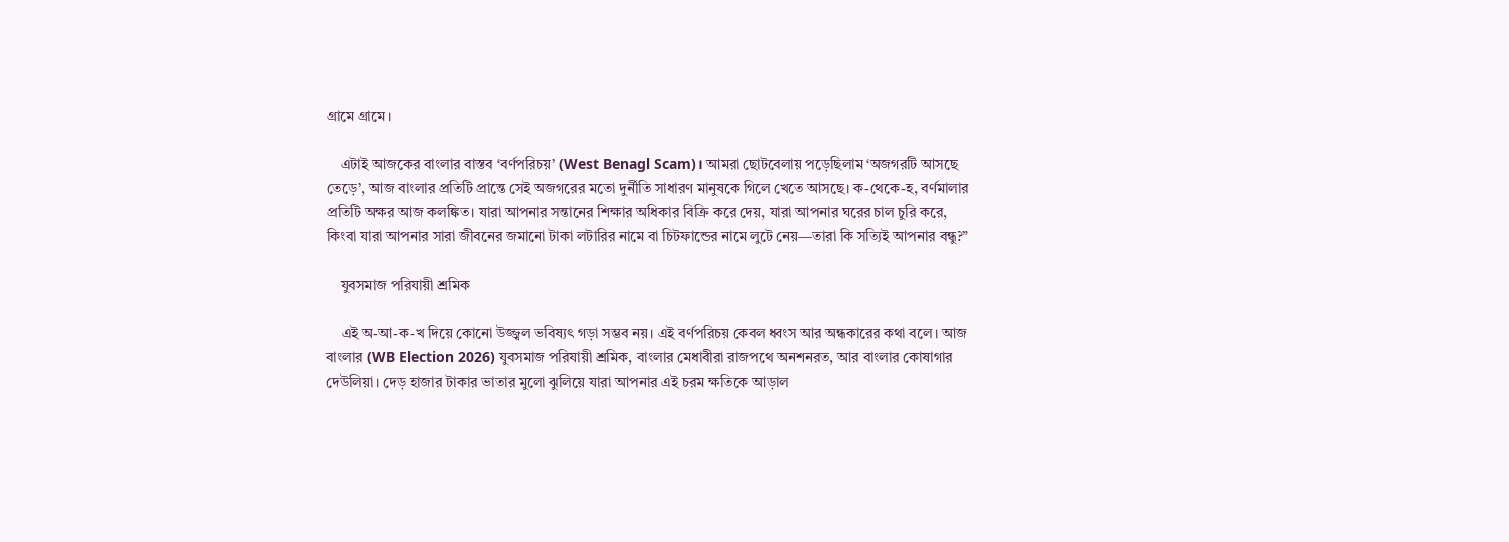গ্রামে গ্রামে।

    এটাই আজকের বাংলার বাস্তব ‘বর্ণপরিচয়’ (West Benagl Scam)। আমরা ছোটবেলায় পড়েছিলাম ‘অজগরটি আসছে তেড়ে’, আজ বাংলার প্রতিটি প্রান্তে সেই অজগরের মতো দুর্নীতি সাধারণ মানুষকে গিলে খেতে আসছে। ক-থেকে-হ, বর্ণমালার প্রতিটি অক্ষর আজ কলঙ্কিত। যারা আপনার সন্তানের শিক্ষার অধিকার বিক্রি করে দেয়, যারা আপনার ঘরের চাল চুরি করে, কিংবা যারা আপনার সারা জীবনের জমানো টাকা লটারির নামে বা চিটফান্ডের নামে লুটে নেয়—তারা কি সত্যিই আপনার বন্ধু?”

    যুবসমাজ পরিযায়ী শ্রমিক

    এই অ-আ-ক-খ দিয়ে কোনো উজ্জ্বল ভবিষ্যৎ গড়া সম্ভব নয়। এই বর্ণপরিচয় কেবল ধ্বংস আর অন্ধকারের কথা বলে। আজ বাংলার (WB Election 2026) যুবসমাজ পরিযায়ী শ্রমিক, বাংলার মেধাবীরা রাজপথে অনশনরত, আর বাংলার কোষাগার দেউলিয়া। দেড় হাজার টাকার ভাতার মুলো ঝুলিয়ে যারা আপনার এই চরম ক্ষতিকে আড়াল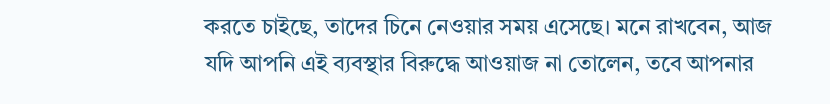করতে চাইছে, তাদের চিনে নেওয়ার সময় এসেছে। মনে রাখবেন, আজ যদি আপনি এই ব্যবস্থার বিরুদ্ধে আওয়াজ না তোলেন, তবে আপনার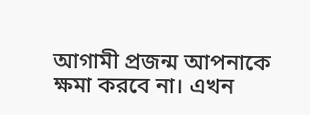আগামী প্রজন্ম আপনাকে ক্ষমা করবে না। এখন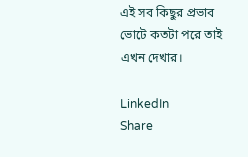এই সব কিছুর প্রভাব ভোটে কতটা পরে তাই এখন দেখার।

LinkedIn
Share